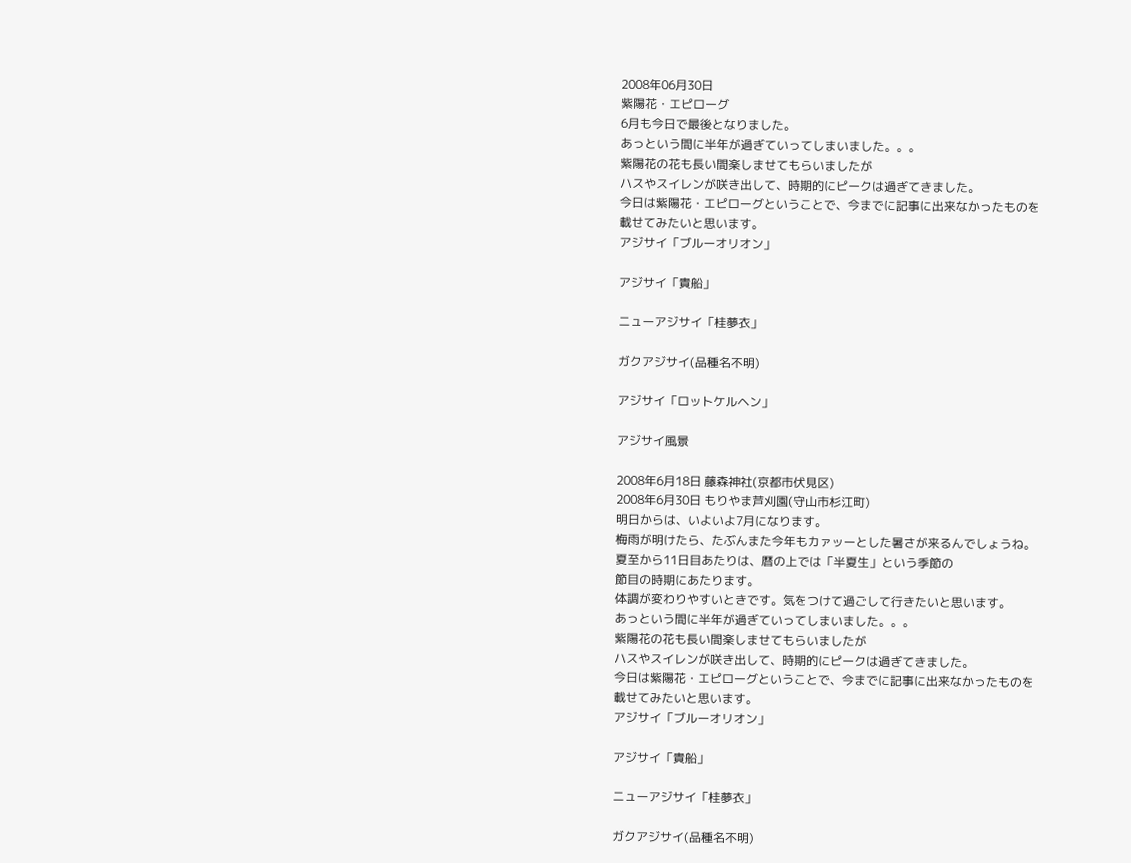2008年06月30日
紫陽花・エピローグ
6月も今日で最後となりました。
あっという間に半年が過ぎていってしまいました。。。
紫陽花の花も長い間楽しませてもらいましたが
ハスやスイレンが咲き出して、時期的にピークは過ぎてきました。
今日は紫陽花・エピローグということで、今までに記事に出来なかったものを
載せてみたいと思います。
アジサイ「ブルーオリオン」

アジサイ「貴船」

ニューアジサイ「桂夢衣」

ガクアジサイ(品種名不明)

アジサイ「ロットケルヘン」

アジサイ風景

2008年6月18日 藤森神社(京都市伏見区)
2008年6月30日 もりやま芦刈園(守山市杉江町)
明日からは、いよいよ7月になります。
梅雨が明けたら、たぶんまた今年もカァッーとした暑さが来るんでしょうね。
夏至から11日目あたりは、暦の上では「半夏生」という季節の
節目の時期にあたります。
体調が変わりやすいときです。気をつけて過ごして行きたいと思います。
あっという間に半年が過ぎていってしまいました。。。
紫陽花の花も長い間楽しませてもらいましたが
ハスやスイレンが咲き出して、時期的にピークは過ぎてきました。
今日は紫陽花・エピローグということで、今までに記事に出来なかったものを
載せてみたいと思います。
アジサイ「ブルーオリオン」

アジサイ「貴船」

ニューアジサイ「桂夢衣」

ガクアジサイ(品種名不明)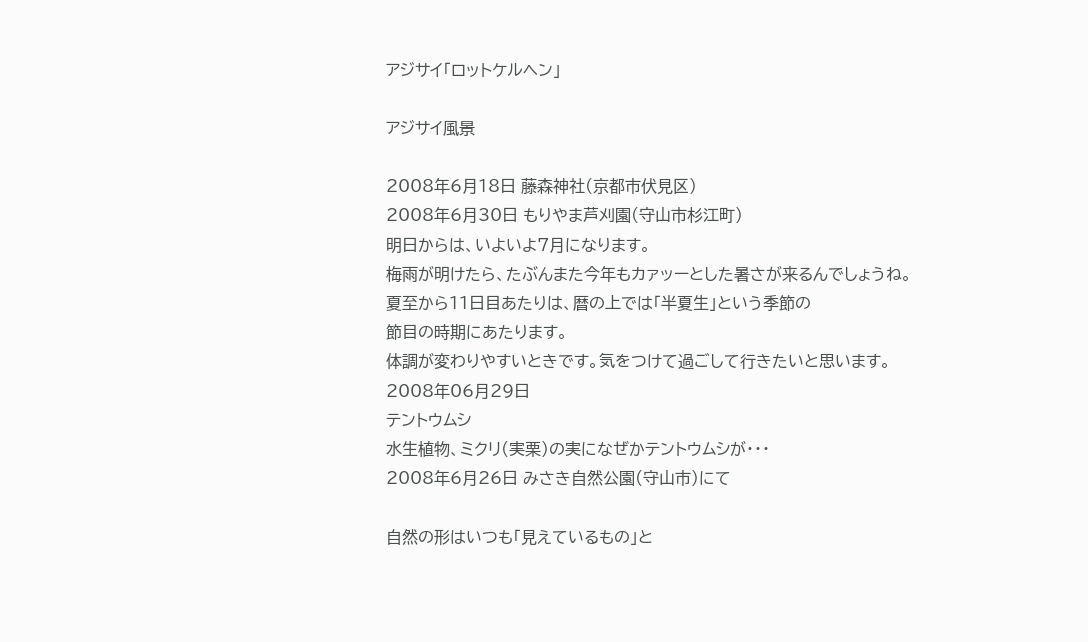アジサイ「ロットケルヘン」

アジサイ風景

2008年6月18日 藤森神社(京都市伏見区)
2008年6月30日 もりやま芦刈園(守山市杉江町)
明日からは、いよいよ7月になります。
梅雨が明けたら、たぶんまた今年もカァッーとした暑さが来るんでしょうね。
夏至から11日目あたりは、暦の上では「半夏生」という季節の
節目の時期にあたります。
体調が変わりやすいときです。気をつけて過ごして行きたいと思います。
2008年06月29日
テントウムシ
水生植物、ミクリ(実栗)の実になぜかテントウムシが・・・
2008年6月26日 みさき自然公園(守山市)にて

自然の形はいつも「見えているもの」と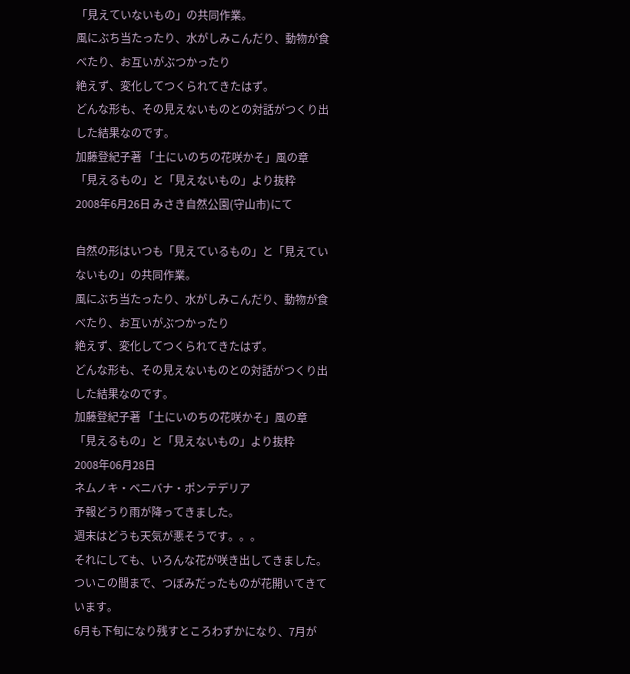「見えていないもの」の共同作業。
風にぶち当たったり、水がしみこんだり、動物が食べたり、お互いがぶつかったり
絶えず、変化してつくられてきたはず。
どんな形も、その見えないものとの対話がつくり出した結果なのです。
加藤登紀子著 「土にいのちの花咲かそ」風の章 「見えるもの」と「見えないもの」より抜粋
2008年6月26日 みさき自然公園(守山市)にて

自然の形はいつも「見えているもの」と「見えていないもの」の共同作業。
風にぶち当たったり、水がしみこんだり、動物が食べたり、お互いがぶつかったり
絶えず、変化してつくられてきたはず。
どんな形も、その見えないものとの対話がつくり出した結果なのです。
加藤登紀子著 「土にいのちの花咲かそ」風の章 「見えるもの」と「見えないもの」より抜粋
2008年06月28日
ネムノキ・ベニバナ・ポンテデリア
予報どうり雨が降ってきました。
週末はどうも天気が悪そうです。。。
それにしても、いろんな花が咲き出してきました。
ついこの間まで、つぼみだったものが花開いてきています。
6月も下旬になり残すところわずかになり、7月が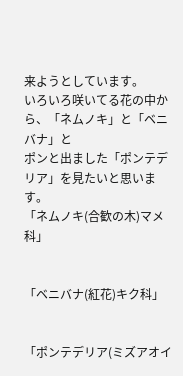来ようとしています。
いろいろ咲いてる花の中から、「ネムノキ」と「ベニバナ」と
ポンと出ました「ポンテデリア」を見たいと思います。
「ネムノキ(合歓の木)マメ科」


「ベニバナ(紅花)キク科」


「ポンテデリア(ミズアオイ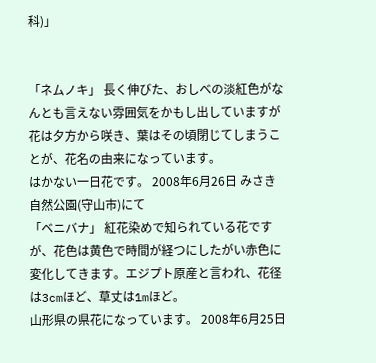科)」


「ネムノキ」 長く伸びた、おしべの淡紅色がなんとも言えない雰囲気をかもし出していますが
花は夕方から咲き、葉はその頃閉じてしまうことが、花名の由来になっています。
はかない一日花です。 2008年6月26日 みさき自然公園(守山市)にて
「ベニバナ」 紅花染めで知られている花ですが、花色は黄色で時間が経つにしたがい赤色に
変化してきます。エジプト原産と言われ、花径は3cmほど、草丈は1mほど。
山形県の県花になっています。 2008年6月25日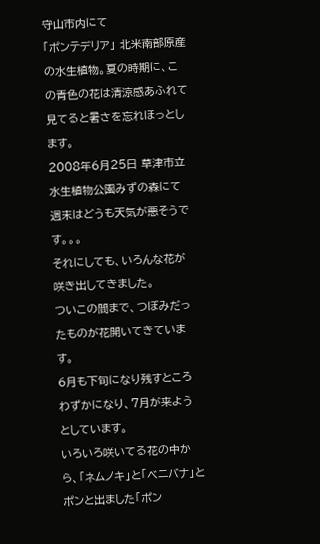守山市内にて
「ポンテデリア」 北米南部原産の水生植物。夏の時期に、この青色の花は清涼感あふれて
見てると暑さを忘れほっとします。
2008年6月25日 草津市立水生植物公園みずの森にて
週末はどうも天気が悪そうです。。。
それにしても、いろんな花が咲き出してきました。
ついこの間まで、つぼみだったものが花開いてきています。
6月も下旬になり残すところわずかになり、7月が来ようとしています。
いろいろ咲いてる花の中から、「ネムノキ」と「ベニバナ」と
ポンと出ました「ポン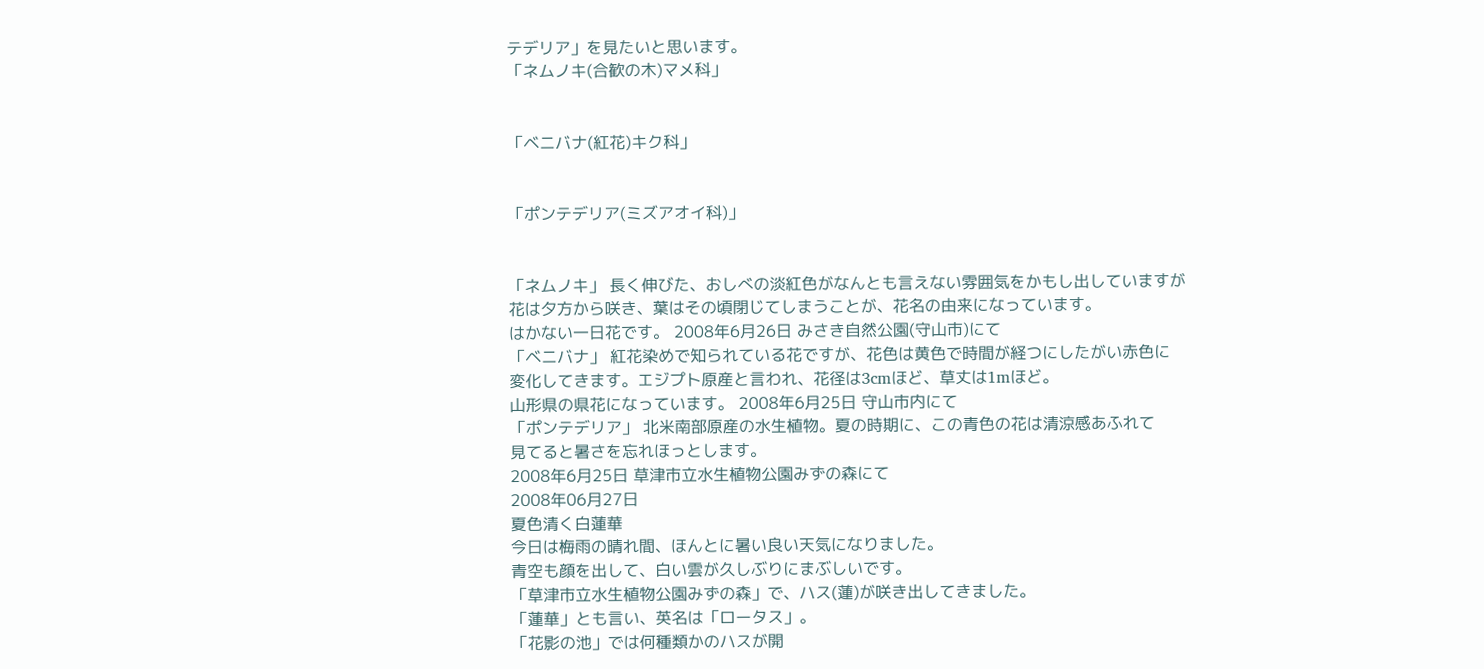テデリア」を見たいと思います。
「ネムノキ(合歓の木)マメ科」


「ベニバナ(紅花)キク科」


「ポンテデリア(ミズアオイ科)」


「ネムノキ」 長く伸びた、おしべの淡紅色がなんとも言えない雰囲気をかもし出していますが
花は夕方から咲き、葉はその頃閉じてしまうことが、花名の由来になっています。
はかない一日花です。 2008年6月26日 みさき自然公園(守山市)にて
「ベニバナ」 紅花染めで知られている花ですが、花色は黄色で時間が経つにしたがい赤色に
変化してきます。エジプト原産と言われ、花径は3cmほど、草丈は1mほど。
山形県の県花になっています。 2008年6月25日 守山市内にて
「ポンテデリア」 北米南部原産の水生植物。夏の時期に、この青色の花は清涼感あふれて
見てると暑さを忘れほっとします。
2008年6月25日 草津市立水生植物公園みずの森にて
2008年06月27日
夏色清く白蓮華
今日は梅雨の晴れ間、ほんとに暑い良い天気になりました。
青空も顔を出して、白い雲が久しぶりにまぶしいです。
「草津市立水生植物公園みずの森」で、ハス(蓮)が咲き出してきました。
「蓮華」とも言い、英名は「ロータス」。
「花影の池」では何種類かのハスが開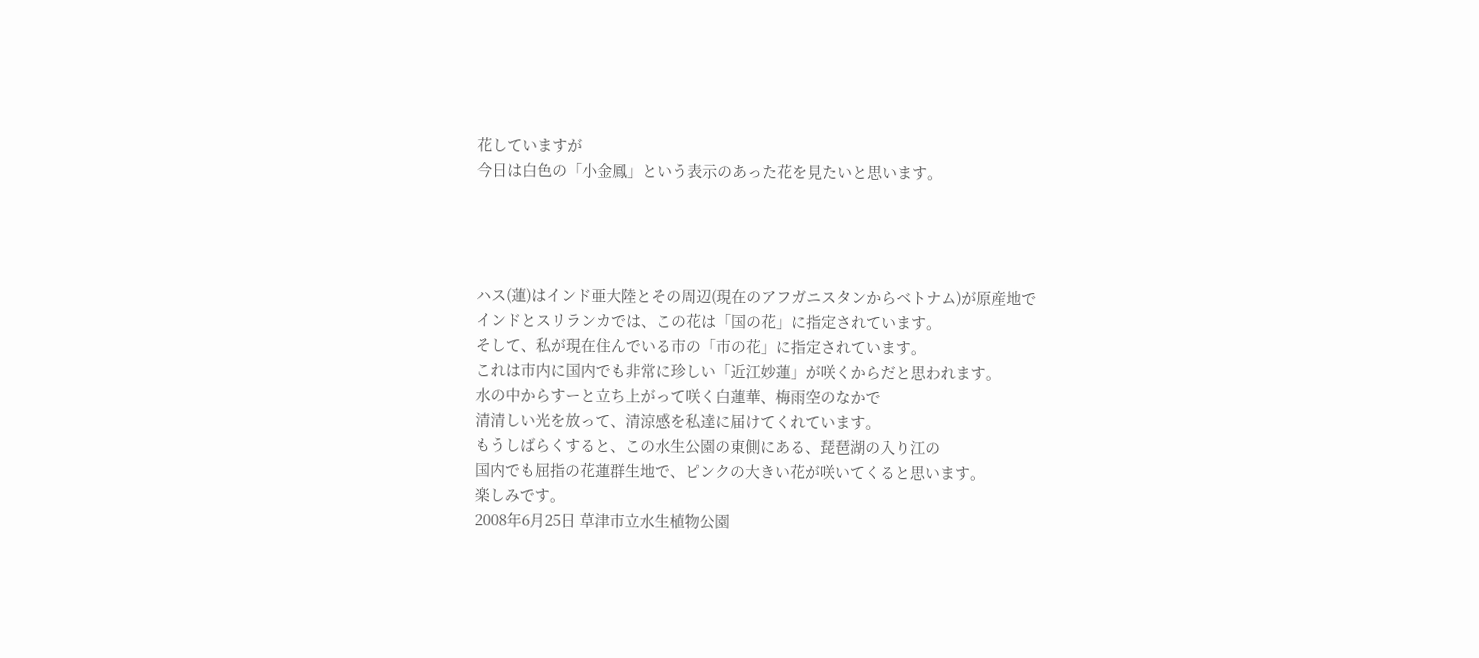花していますが
今日は白色の「小金鳳」という表示のあった花を見たいと思います。




ハス(蓮)はインド亜大陸とその周辺(現在のアフガニスタンからベトナム)が原産地で
インドとスリランカでは、この花は「国の花」に指定されています。
そして、私が現在住んでいる市の「市の花」に指定されています。
これは市内に国内でも非常に珍しい「近江妙蓮」が咲くからだと思われます。
水の中からすーと立ち上がって咲く白蓮華、梅雨空のなかで
清清しい光を放って、清涼感を私達に届けてくれています。
もうしばらくすると、この水生公園の東側にある、琵琶湖の入り江の
国内でも屈指の花蓮群生地で、ピンクの大きい花が咲いてくると思います。
楽しみです。
2008年6月25日 草津市立水生植物公園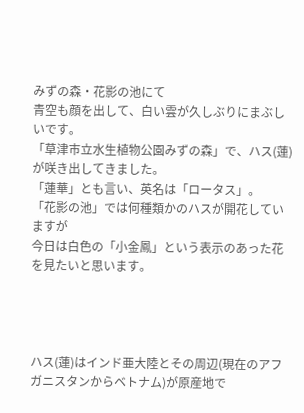みずの森・花影の池にて
青空も顔を出して、白い雲が久しぶりにまぶしいです。
「草津市立水生植物公園みずの森」で、ハス(蓮)が咲き出してきました。
「蓮華」とも言い、英名は「ロータス」。
「花影の池」では何種類かのハスが開花していますが
今日は白色の「小金鳳」という表示のあった花を見たいと思います。




ハス(蓮)はインド亜大陸とその周辺(現在のアフガニスタンからベトナム)が原産地で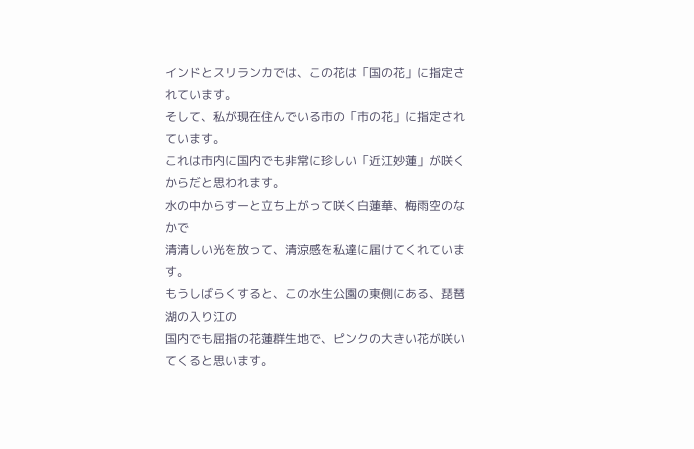インドとスリランカでは、この花は「国の花」に指定されています。
そして、私が現在住んでいる市の「市の花」に指定されています。
これは市内に国内でも非常に珍しい「近江妙蓮」が咲くからだと思われます。
水の中からすーと立ち上がって咲く白蓮華、梅雨空のなかで
清清しい光を放って、清涼感を私達に届けてくれています。
もうしばらくすると、この水生公園の東側にある、琵琶湖の入り江の
国内でも屈指の花蓮群生地で、ピンクの大きい花が咲いてくると思います。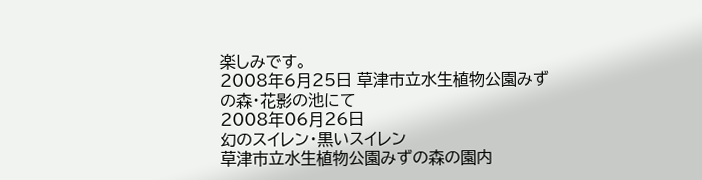楽しみです。
2008年6月25日 草津市立水生植物公園みずの森・花影の池にて
2008年06月26日
幻のスイレン・黒いスイレン
草津市立水生植物公園みずの森の園内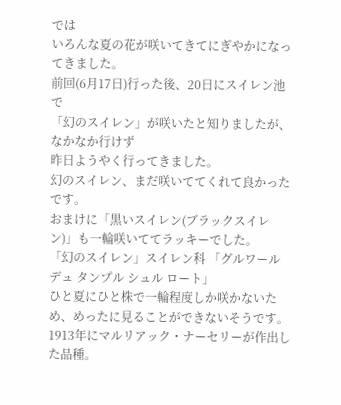では
いろんな夏の花が咲いてきてにぎやかになってきました。
前回(6月17日)行った後、20日にスイレン池で
「幻のスイレン」が咲いたと知りましたが、なかなか行けず
昨日ようやく行ってきました。
幻のスイレン、まだ咲いててくれて良かったです。
おまけに「黒いスイレン(ブラックスイレン)」も一輪咲いててラッキーでした。
「幻のスイレン」スイレン科 「グルワール デュ タンプル シュル ロート」
ひと夏にひと株で一輪程度しか咲かないため、めったに見ることができないそうです。
1913年にマルリアック・ナーセリーが作出した品種。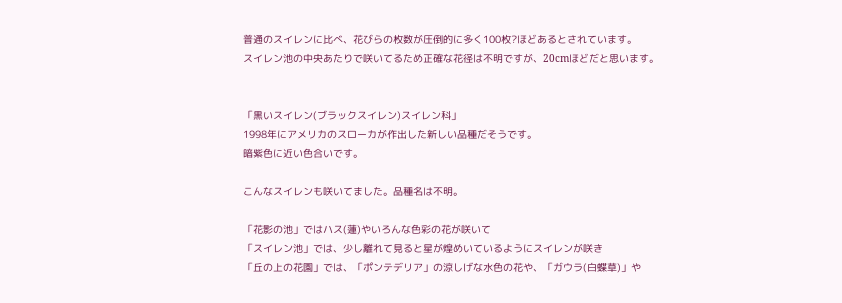普通のスイレンに比べ、花びらの枚数が圧倒的に多く100枚?ほどあるとされています。
スイレン池の中央あたりで咲いてるため正確な花径は不明ですが、20cmほどだと思います。


「黒いスイレン(ブラックスイレン)スイレン科」
1998年にアメリカのスローカが作出した新しい品種だそうです。
暗紫色に近い色合いです。

こんなスイレンも咲いてました。品種名は不明。

「花影の池」ではハス(蓮)やいろんな色彩の花が咲いて
「スイレン池」では、少し離れて見ると星が煌めいているようにスイレンが咲き
「丘の上の花園」では、「ポンテデリア」の涼しげな水色の花や、「ガウラ(白蝶草)」や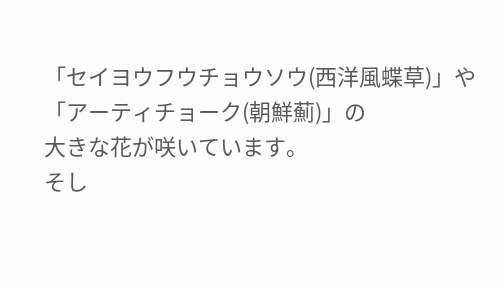「セイヨウフウチョウソウ(西洋風蝶草)」や「アーティチョーク(朝鮮薊)」の
大きな花が咲いています。
そし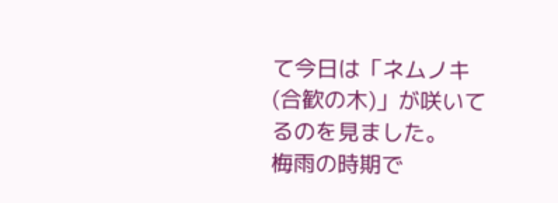て今日は「ネムノキ(合歓の木)」が咲いてるのを見ました。
梅雨の時期で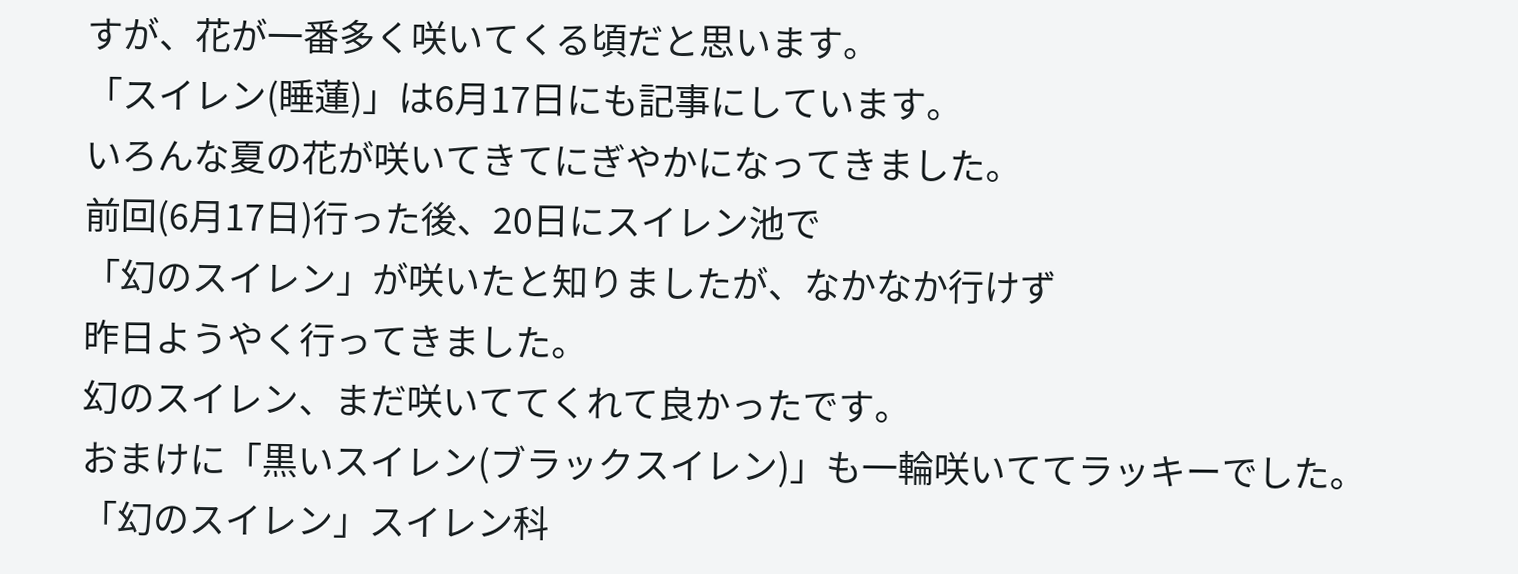すが、花が一番多く咲いてくる頃だと思います。
「スイレン(睡蓮)」は6月17日にも記事にしています。
いろんな夏の花が咲いてきてにぎやかになってきました。
前回(6月17日)行った後、20日にスイレン池で
「幻のスイレン」が咲いたと知りましたが、なかなか行けず
昨日ようやく行ってきました。
幻のスイレン、まだ咲いててくれて良かったです。
おまけに「黒いスイレン(ブラックスイレン)」も一輪咲いててラッキーでした。
「幻のスイレン」スイレン科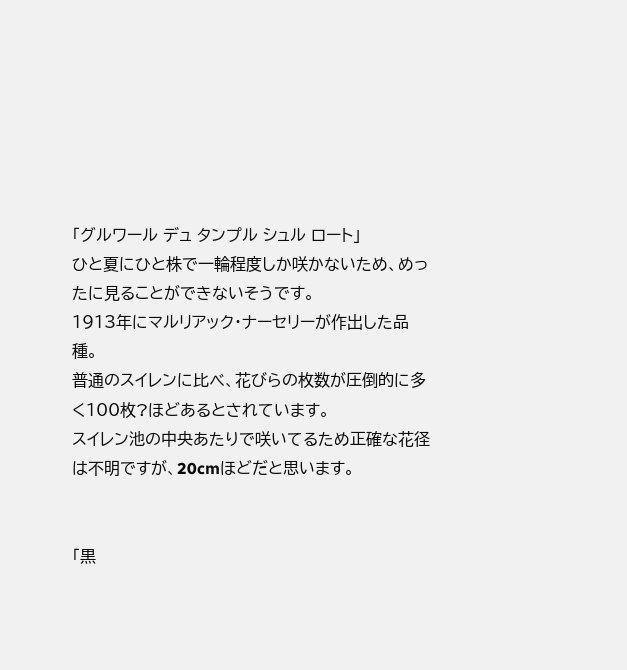「グルワール デュ タンプル シュル ロート」
ひと夏にひと株で一輪程度しか咲かないため、めったに見ることができないそうです。
1913年にマルリアック・ナーセリーが作出した品種。
普通のスイレンに比べ、花びらの枚数が圧倒的に多く100枚?ほどあるとされています。
スイレン池の中央あたりで咲いてるため正確な花径は不明ですが、20cmほどだと思います。


「黒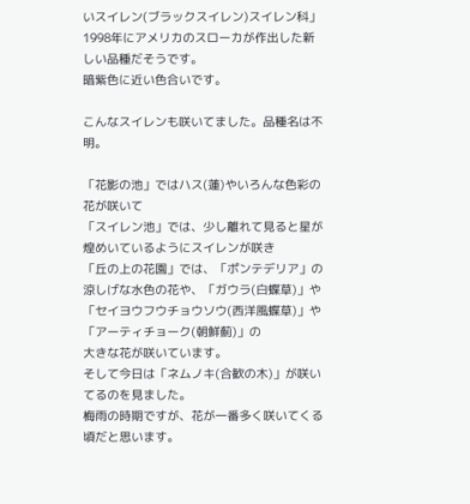いスイレン(ブラックスイレン)スイレン科」
1998年にアメリカのスローカが作出した新しい品種だそうです。
暗紫色に近い色合いです。

こんなスイレンも咲いてました。品種名は不明。

「花影の池」ではハス(蓮)やいろんな色彩の花が咲いて
「スイレン池」では、少し離れて見ると星が煌めいているようにスイレンが咲き
「丘の上の花園」では、「ポンテデリア」の涼しげな水色の花や、「ガウラ(白蝶草)」や
「セイヨウフウチョウソウ(西洋風蝶草)」や「アーティチョーク(朝鮮薊)」の
大きな花が咲いています。
そして今日は「ネムノキ(合歓の木)」が咲いてるのを見ました。
梅雨の時期ですが、花が一番多く咲いてくる頃だと思います。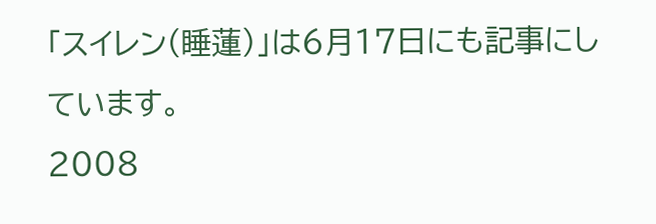「スイレン(睡蓮)」は6月17日にも記事にしています。
2008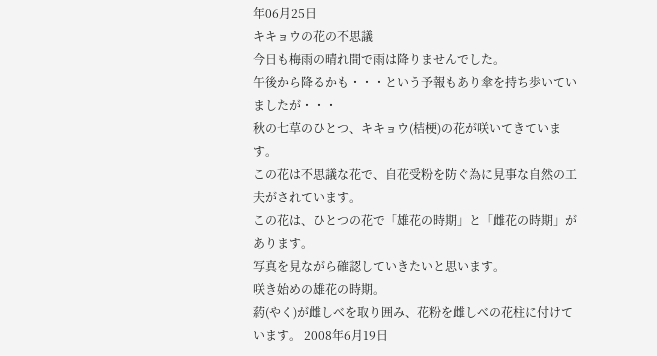年06月25日
キキョウの花の不思議
今日も梅雨の晴れ間で雨は降りませんでした。
午後から降るかも・・・という予報もあり傘を持ち歩いていましたが・・・
秋の七草のひとつ、キキョウ(桔梗)の花が咲いてきています。
この花は不思議な花で、自花受粉を防ぐ為に見事な自然の工夫がされています。
この花は、ひとつの花で「雄花の時期」と「雌花の時期」があります。
写真を見ながら確認していきたいと思います。
咲き始めの雄花の時期。
葯(やく)が雌しべを取り囲み、花粉を雌しべの花柱に付けています。 2008年6月19日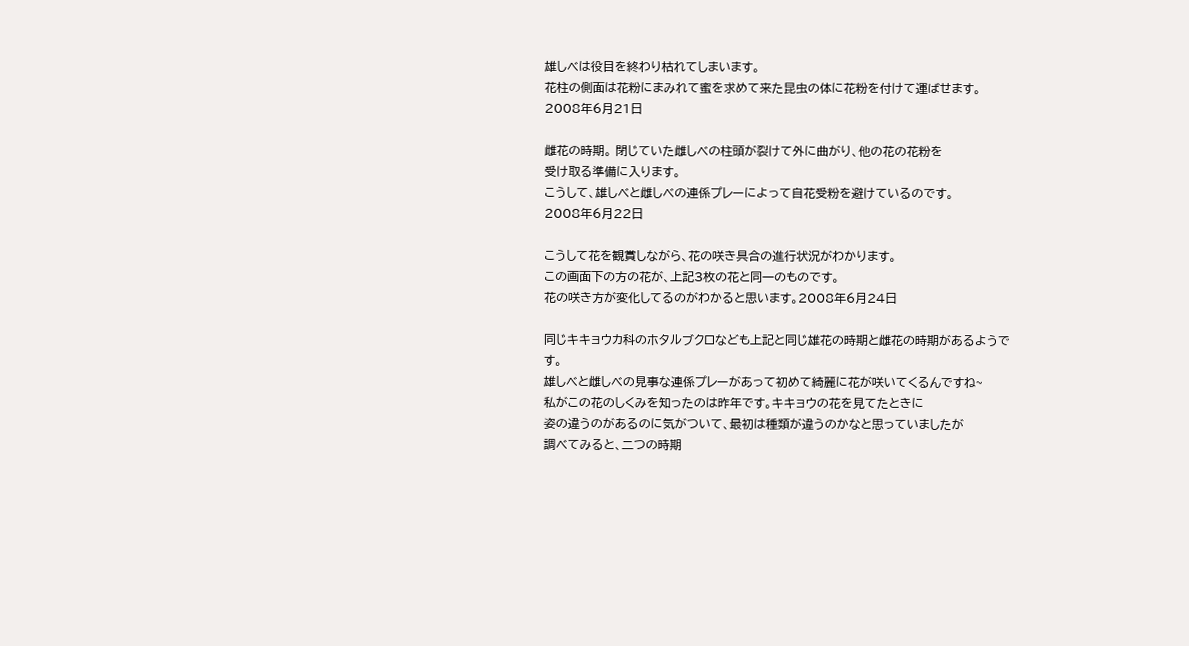雄しべは役目を終わり枯れてしまいます。
花柱の側面は花粉にまみれて蜜を求めて来た昆虫の体に花粉を付けて運ばせます。
2008年6月21日

雌花の時期。 閉じていた雌しべの柱頭が裂けて外に曲がり、他の花の花粉を
受け取る準備に入ります。
こうして、雄しべと雌しべの連係プレーによって自花受粉を避けているのです。
2008年6月22日

こうして花を観賞しながら、花の咲き具合の進行状況がわかります。
この画面下の方の花が、上記3枚の花と同一のものです。
花の咲き方が変化してるのがわかると思います。2008年6月24日

同じキキョウカ科のホタルブクロなども上記と同じ雄花の時期と雌花の時期があるようです。
雄しべと雌しべの見事な連係プレーがあって初めて綺麗に花が咲いてくるんですね~
私がこの花のしくみを知ったのは昨年です。キキョウの花を見てたときに
姿の違うのがあるのに気がついて、最初は種類が違うのかなと思っていましたが
調べてみると、二つの時期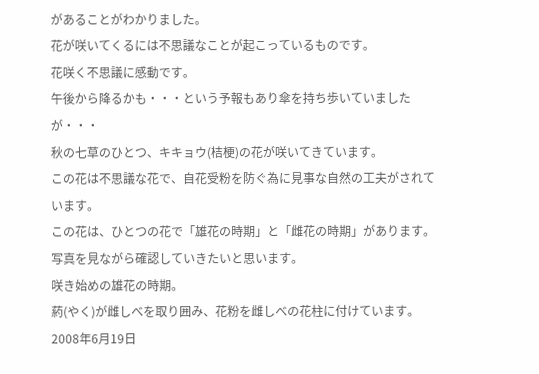があることがわかりました。
花が咲いてくるには不思議なことが起こっているものです。
花咲く不思議に感動です。
午後から降るかも・・・という予報もあり傘を持ち歩いていましたが・・・
秋の七草のひとつ、キキョウ(桔梗)の花が咲いてきています。
この花は不思議な花で、自花受粉を防ぐ為に見事な自然の工夫がされています。
この花は、ひとつの花で「雄花の時期」と「雌花の時期」があります。
写真を見ながら確認していきたいと思います。
咲き始めの雄花の時期。
葯(やく)が雌しべを取り囲み、花粉を雌しべの花柱に付けています。 2008年6月19日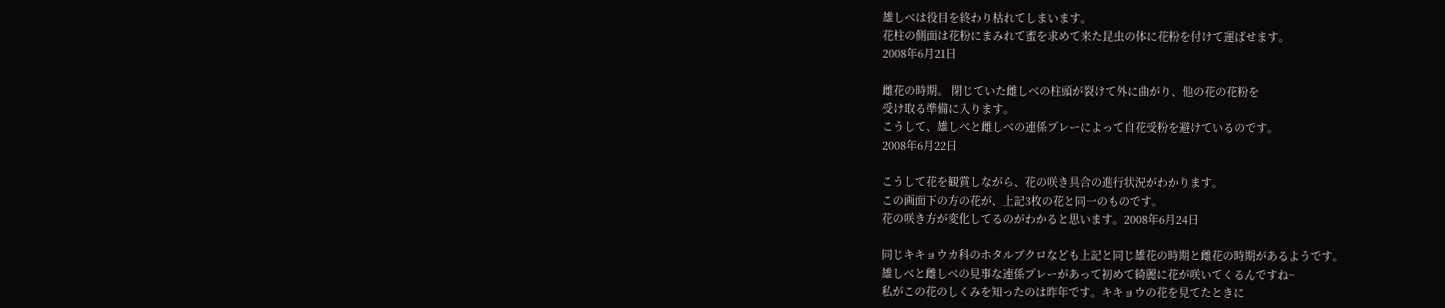雄しべは役目を終わり枯れてしまいます。
花柱の側面は花粉にまみれて蜜を求めて来た昆虫の体に花粉を付けて運ばせます。
2008年6月21日

雌花の時期。 閉じていた雌しべの柱頭が裂けて外に曲がり、他の花の花粉を
受け取る準備に入ります。
こうして、雄しべと雌しべの連係プレーによって自花受粉を避けているのです。
2008年6月22日

こうして花を観賞しながら、花の咲き具合の進行状況がわかります。
この画面下の方の花が、上記3枚の花と同一のものです。
花の咲き方が変化してるのがわかると思います。2008年6月24日

同じキキョウカ科のホタルブクロなども上記と同じ雄花の時期と雌花の時期があるようです。
雄しべと雌しべの見事な連係プレーがあって初めて綺麗に花が咲いてくるんですね~
私がこの花のしくみを知ったのは昨年です。キキョウの花を見てたときに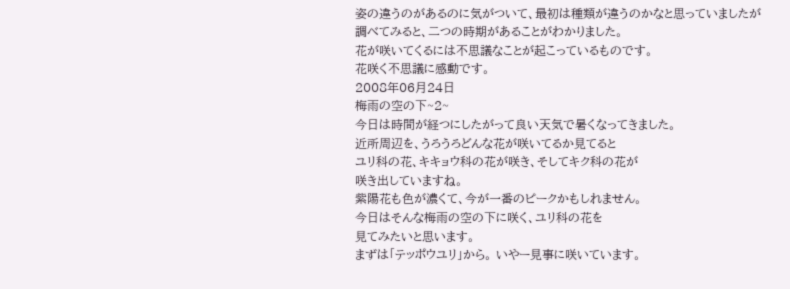姿の違うのがあるのに気がついて、最初は種類が違うのかなと思っていましたが
調べてみると、二つの時期があることがわかりました。
花が咲いてくるには不思議なことが起こっているものです。
花咲く不思議に感動です。
2008年06月24日
梅雨の空の下~2~
今日は時間が経つにしたがって良い天気で暑くなってきました。
近所周辺を、うろうろどんな花が咲いてるか見てると
ユリ科の花、キキョウ科の花が咲き、そしてキク科の花が
咲き出していますね。
紫陽花も色が濃くて、今が一番のピークかもしれません。
今日はそんな梅雨の空の下に咲く、ユリ科の花を
見てみたいと思います。
まずは「テッポウユリ」から。 いやー見事に咲いています。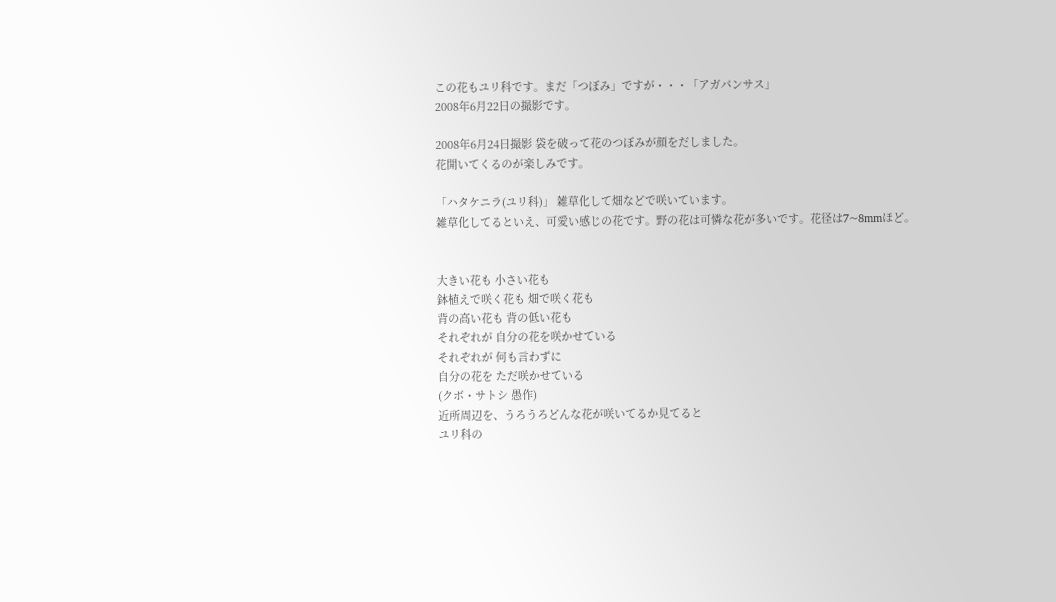この花もユリ科です。まだ「つぼみ」ですが・・・「アガパンサス」
2008年6月22日の撮影です。

2008年6月24日撮影 袋を破って花のつぼみが顔をだしました。
花開いてくるのが楽しみです。

「ハタケニラ(ユリ科)」 雑草化して畑などで咲いています。
雑草化してるといえ、可愛い感じの花です。野の花は可憐な花が多いです。花径は7~8mmほど。


大きい花も 小さい花も
鉢植えで咲く花も 畑で咲く花も
背の高い花も 背の低い花も
それぞれが 自分の花を咲かせている
それぞれが 何も言わずに
自分の花を ただ咲かせている
(クボ・サトシ 愚作)
近所周辺を、うろうろどんな花が咲いてるか見てると
ユリ科の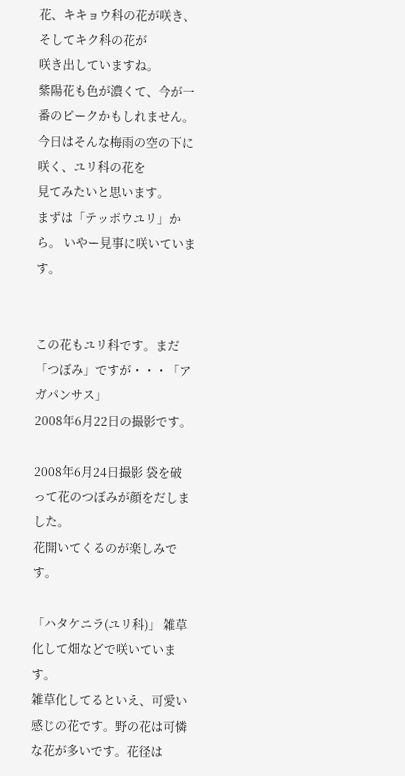花、キキョウ科の花が咲き、そしてキク科の花が
咲き出していますね。
紫陽花も色が濃くて、今が一番のピークかもしれません。
今日はそんな梅雨の空の下に咲く、ユリ科の花を
見てみたいと思います。
まずは「テッポウユリ」から。 いやー見事に咲いています。


この花もユリ科です。まだ「つぼみ」ですが・・・「アガパンサス」
2008年6月22日の撮影です。

2008年6月24日撮影 袋を破って花のつぼみが顔をだしました。
花開いてくるのが楽しみです。

「ハタケニラ(ユリ科)」 雑草化して畑などで咲いています。
雑草化してるといえ、可愛い感じの花です。野の花は可憐な花が多いです。花径は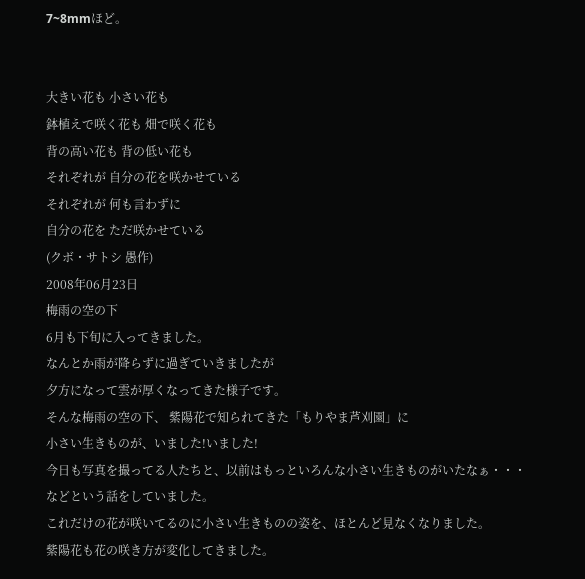7~8mmほど。


大きい花も 小さい花も
鉢植えで咲く花も 畑で咲く花も
背の高い花も 背の低い花も
それぞれが 自分の花を咲かせている
それぞれが 何も言わずに
自分の花を ただ咲かせている
(クボ・サトシ 愚作)
2008年06月23日
梅雨の空の下
6月も下旬に入ってきました。
なんとか雨が降らずに過ぎていきましたが
夕方になって雲が厚くなってきた様子です。
そんな梅雨の空の下、 紫陽花で知られてきた「もりやま芦刈園」に
小さい生きものが、いました!いました!
今日も写真を撮ってる人たちと、以前はもっといろんな小さい生きものがいたなぁ・・・
などという話をしていました。
これだけの花が咲いてるのに小さい生きものの姿を、ほとんど見なくなりました。
紫陽花も花の咲き方が変化してきました。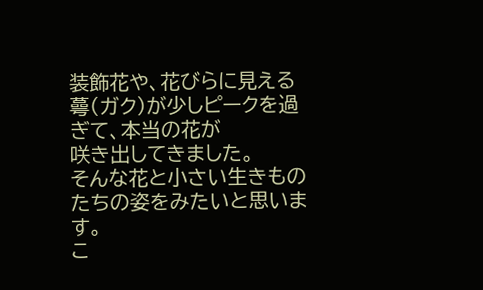装飾花や、花びらに見える蕚(ガク)が少しピークを過ぎて、本当の花が
咲き出してきました。
そんな花と小さい生きものたちの姿をみたいと思います。
こ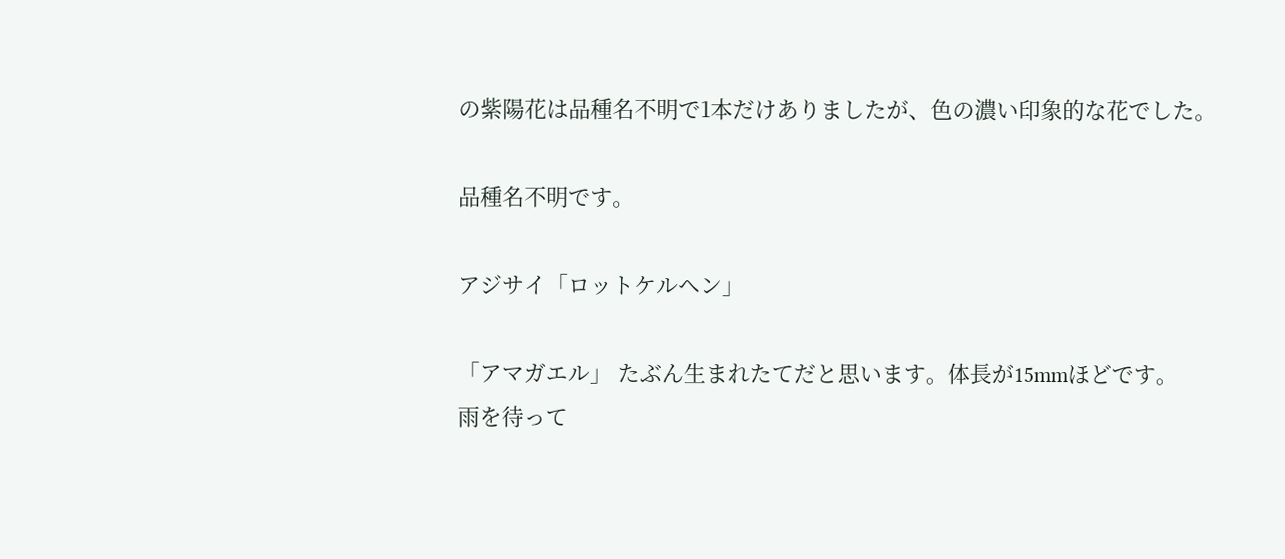の紫陽花は品種名不明で1本だけありましたが、色の濃い印象的な花でした。

品種名不明です。

アジサイ「ロットケルヘン」

「アマガエル」 たぶん生まれたてだと思います。体長が15mmほどです。
雨を待って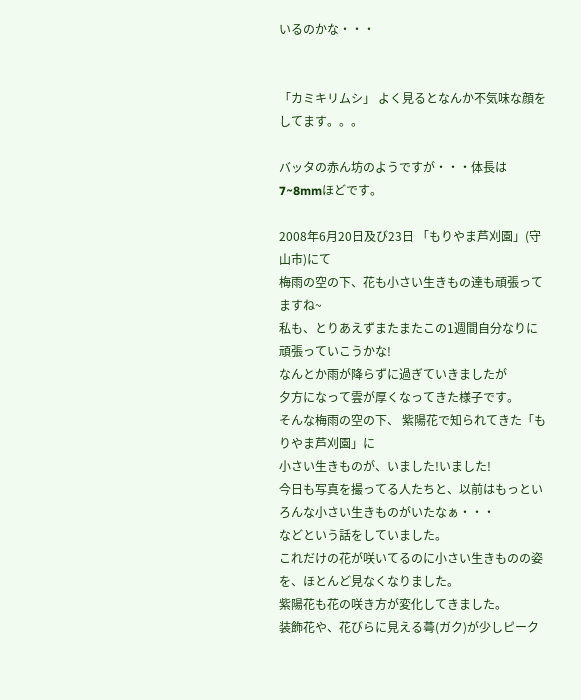いるのかな・・・


「カミキリムシ」 よく見るとなんか不気味な顔をしてます。。。

バッタの赤ん坊のようですが・・・体長は7~8mmほどです。

2008年6月20日及び23日 「もりやま芦刈園」(守山市)にて
梅雨の空の下、花も小さい生きもの達も頑張ってますね~
私も、とりあえずまたまたこの1週間自分なりに頑張っていこうかな!
なんとか雨が降らずに過ぎていきましたが
夕方になって雲が厚くなってきた様子です。
そんな梅雨の空の下、 紫陽花で知られてきた「もりやま芦刈園」に
小さい生きものが、いました!いました!
今日も写真を撮ってる人たちと、以前はもっといろんな小さい生きものがいたなぁ・・・
などという話をしていました。
これだけの花が咲いてるのに小さい生きものの姿を、ほとんど見なくなりました。
紫陽花も花の咲き方が変化してきました。
装飾花や、花びらに見える蕚(ガク)が少しピーク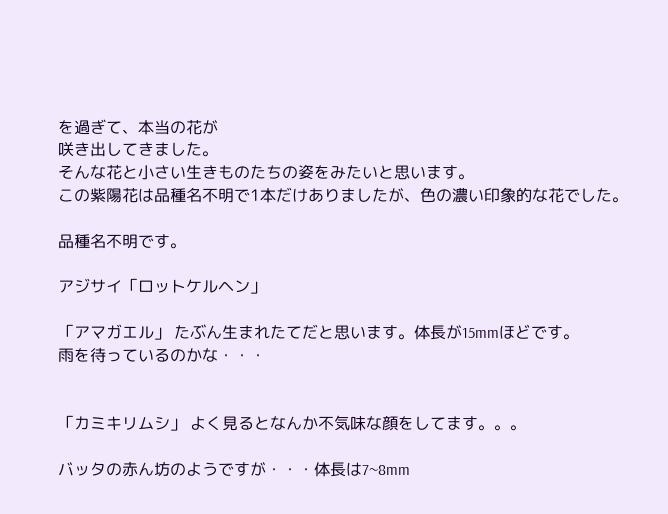を過ぎて、本当の花が
咲き出してきました。
そんな花と小さい生きものたちの姿をみたいと思います。
この紫陽花は品種名不明で1本だけありましたが、色の濃い印象的な花でした。

品種名不明です。

アジサイ「ロットケルヘン」

「アマガエル」 たぶん生まれたてだと思います。体長が15mmほどです。
雨を待っているのかな・・・


「カミキリムシ」 よく見るとなんか不気味な顔をしてます。。。

バッタの赤ん坊のようですが・・・体長は7~8mm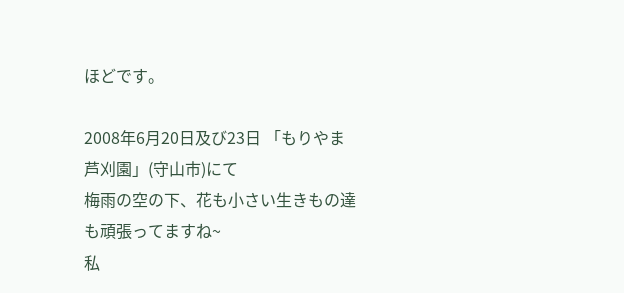ほどです。

2008年6月20日及び23日 「もりやま芦刈園」(守山市)にて
梅雨の空の下、花も小さい生きもの達も頑張ってますね~
私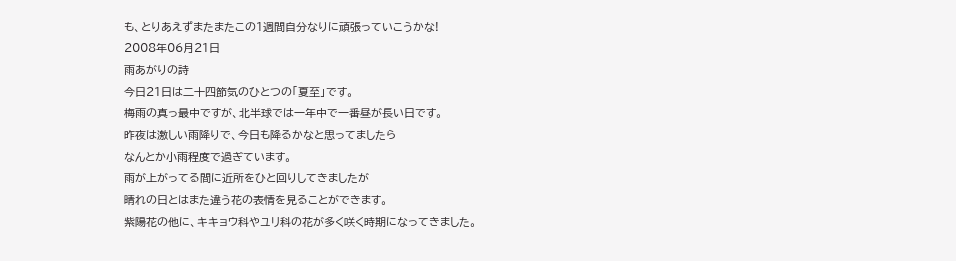も、とりあえずまたまたこの1週間自分なりに頑張っていこうかな!
2008年06月21日
雨あがりの詩
今日21日は二十四節気のひとつの「夏至」です。
梅雨の真っ最中ですが、北半球では一年中で一番昼が長い日です。
昨夜は激しい雨降りで、今日も降るかなと思ってましたら
なんとか小雨程度で過ぎています。
雨が上がってる間に近所をひと回りしてきましたが
晴れの日とはまた違う花の表情を見ることができます。
紫陽花の他に、キキョウ科やユリ科の花が多く咲く時期になってきました。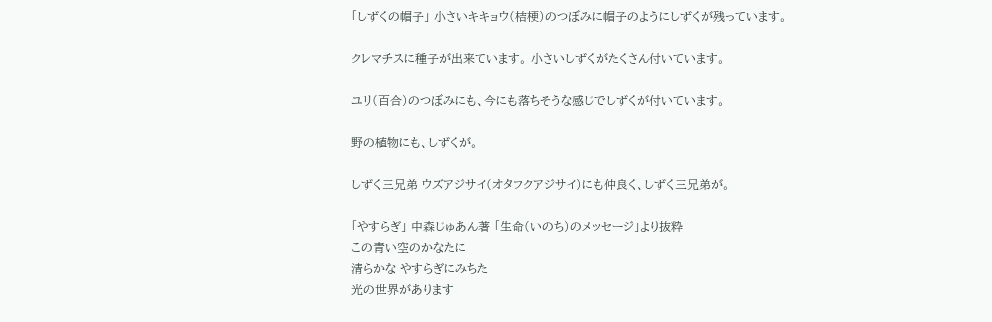「しずくの帽子」 小さいキキョウ(桔梗)のつぼみに帽子のようにしずくが残っています。

クレマチスに種子が出来ています。 小さいしずくがたくさん付いています。

ユリ(百合)のつぼみにも、今にも落ちそうな感じでしずくが付いています。

野の植物にも、しずくが。

しずく三兄弟 ウズアジサイ(オタフクアジサイ)にも仲良く、しずく三兄弟が。

「やすらぎ」 中森じゅあん著 「生命(いのち)のメッセージ」より抜粋
この青い空のかなたに
清らかな やすらぎにみちた
光の世界があります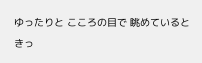ゆったりと こころの目で 眺めていると
きっ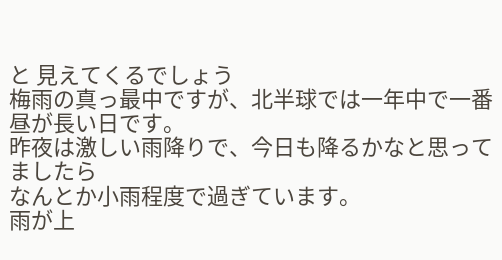と 見えてくるでしょう
梅雨の真っ最中ですが、北半球では一年中で一番昼が長い日です。
昨夜は激しい雨降りで、今日も降るかなと思ってましたら
なんとか小雨程度で過ぎています。
雨が上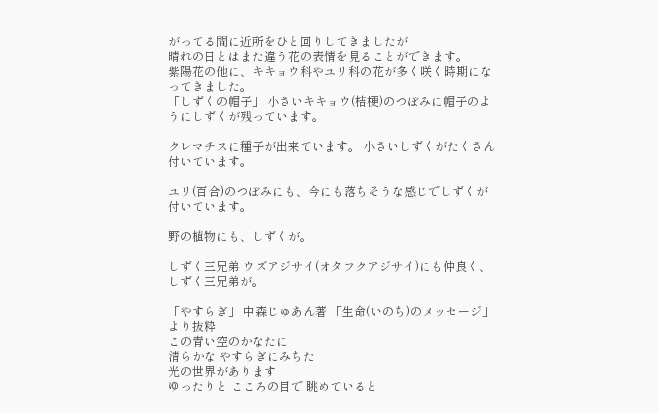がってる間に近所をひと回りしてきましたが
晴れの日とはまた違う花の表情を見ることができます。
紫陽花の他に、キキョウ科やユリ科の花が多く咲く時期になってきました。
「しずくの帽子」 小さいキキョウ(桔梗)のつぼみに帽子のようにしずくが残っています。

クレマチスに種子が出来ています。 小さいしずくがたくさん付いています。

ユリ(百合)のつぼみにも、今にも落ちそうな感じでしずくが付いています。

野の植物にも、しずくが。

しずく三兄弟 ウズアジサイ(オタフクアジサイ)にも仲良く、しずく三兄弟が。

「やすらぎ」 中森じゅあん著 「生命(いのち)のメッセージ」より抜粋
この青い空のかなたに
清らかな やすらぎにみちた
光の世界があります
ゆったりと こころの目で 眺めていると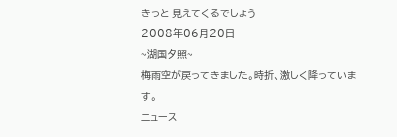きっと 見えてくるでしょう
2008年06月20日
~湖国夕照~
梅雨空が戻ってきました。時折、激しく降っています。
ニュース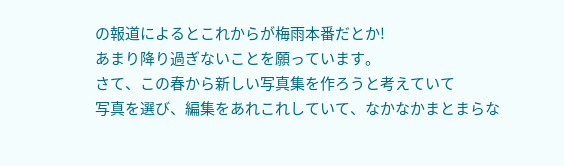の報道によるとこれからが梅雨本番だとか!
あまり降り過ぎないことを願っています。
さて、この春から新しい写真集を作ろうと考えていて
写真を選び、編集をあれこれしていて、なかなかまとまらな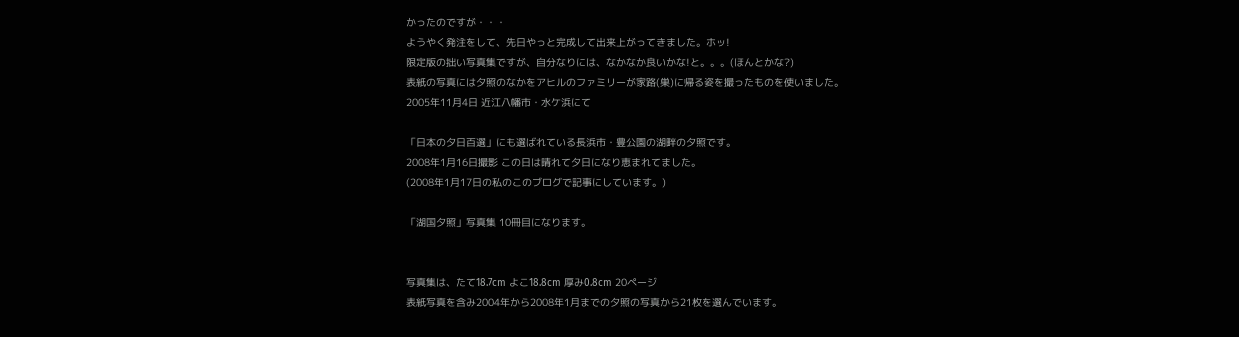かったのですが・・・
ようやく発注をして、先日やっと完成して出来上がってきました。ホッ!
限定版の拙い写真集ですが、自分なりには、なかなか良いかな!と。。。(ほんとかな?)
表紙の写真には夕照のなかをアヒルのファミリーが家路(巣)に帰る姿を撮ったものを使いました。
2005年11月4日 近江八幡市・水ケ浜にて

「日本の夕日百選」にも選ばれている長浜市・豊公園の湖畔の夕照です。
2008年1月16日撮影 この日は晴れて夕日になり恵まれてました。
(2008年1月17日の私のこのブログで記事にしています。)

「湖国夕照」写真集 10冊目になります。


写真集は、たて18.7cm よこ18.8cm 厚み0.8cm 20ページ
表紙写真を含み2004年から2008年1月までの夕照の写真から21枚を選んでいます。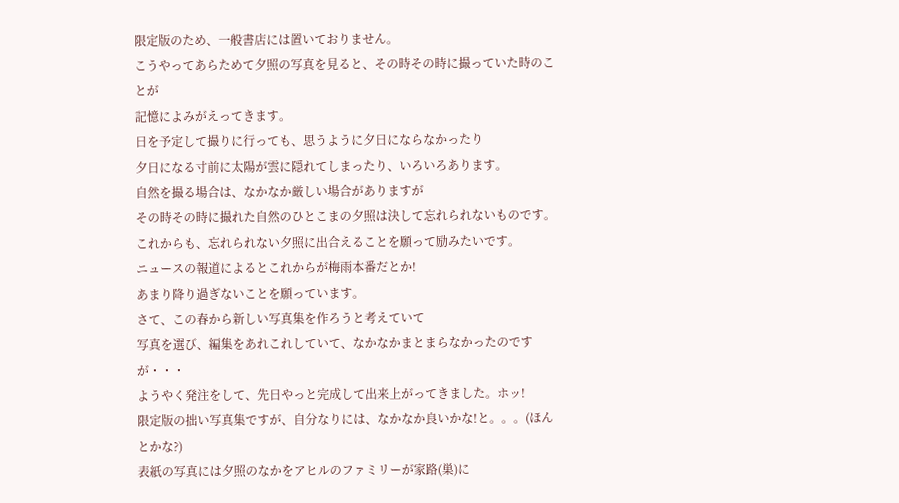限定版のため、一般書店には置いておりません。
こうやってあらためて夕照の写真を見ると、その時その時に撮っていた時のことが
記憶によみがえってきます。
日を予定して撮りに行っても、思うように夕日にならなかったり
夕日になる寸前に太陽が雲に隠れてしまったり、いろいろあります。
自然を撮る場合は、なかなか厳しい場合がありますが
その時その時に撮れた自然のひとこまの夕照は決して忘れられないものです。
これからも、忘れられない夕照に出合えることを願って励みたいです。
ニュースの報道によるとこれからが梅雨本番だとか!
あまり降り過ぎないことを願っています。
さて、この春から新しい写真集を作ろうと考えていて
写真を選び、編集をあれこれしていて、なかなかまとまらなかったのですが・・・
ようやく発注をして、先日やっと完成して出来上がってきました。ホッ!
限定版の拙い写真集ですが、自分なりには、なかなか良いかな!と。。。(ほんとかな?)
表紙の写真には夕照のなかをアヒルのファミリーが家路(巣)に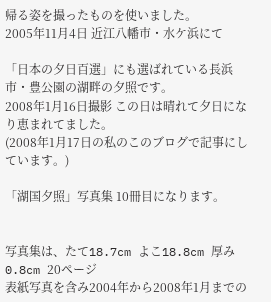帰る姿を撮ったものを使いました。
2005年11月4日 近江八幡市・水ケ浜にて

「日本の夕日百選」にも選ばれている長浜市・豊公園の湖畔の夕照です。
2008年1月16日撮影 この日は晴れて夕日になり恵まれてました。
(2008年1月17日の私のこのブログで記事にしています。)

「湖国夕照」写真集 10冊目になります。


写真集は、たて18.7cm よこ18.8cm 厚み0.8cm 20ページ
表紙写真を含み2004年から2008年1月までの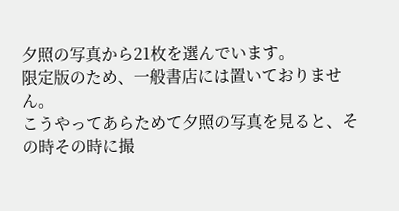夕照の写真から21枚を選んでいます。
限定版のため、一般書店には置いておりません。
こうやってあらためて夕照の写真を見ると、その時その時に撮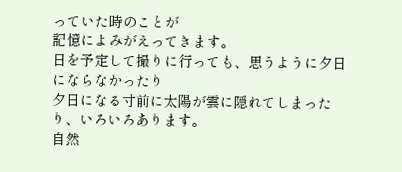っていた時のことが
記憶によみがえってきます。
日を予定して撮りに行っても、思うように夕日にならなかったり
夕日になる寸前に太陽が雲に隠れてしまったり、いろいろあります。
自然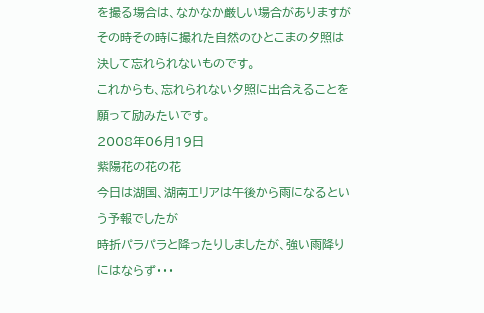を撮る場合は、なかなか厳しい場合がありますが
その時その時に撮れた自然のひとこまの夕照は決して忘れられないものです。
これからも、忘れられない夕照に出合えることを願って励みたいです。
2008年06月19日
紫陽花の花の花
今日は湖国、湖南エリアは午後から雨になるという予報でしたが
時折パラパラと降ったりしましたが、強い雨降りにはならず・・・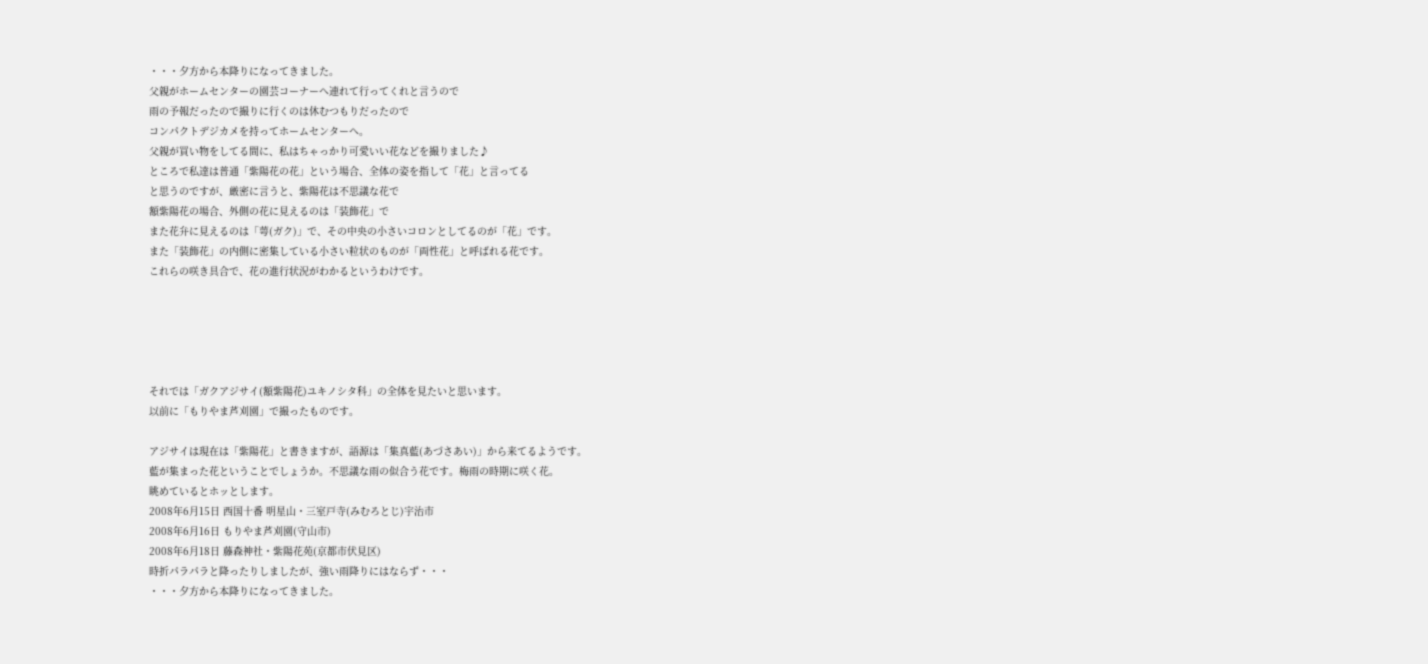・・・夕方から本降りになってきました。
父親がホームセンターの園芸コーナーへ連れて行ってくれと言うので
雨の予報だったので撮りに行くのは休むつもりだったので
コンパクトデジカメを持ってホームセンターへ。
父親が買い物をしてる間に、私はちゃっかり可愛いい花などを撮りました♪
ところで私達は普通「紫陽花の花」という場合、全体の姿を指して「花」と言ってる
と思うのですが、厳密に言うと、紫陽花は不思議な花で
額紫陽花の場合、外側の花に見えるのは「装飾花」で
また花弁に見えるのは「萼(ガク)」で、その中央の小さいコロンとしてるのが「花」です。
また「装飾花」の内側に密集している小さい粒状のものが「両性花」と呼ばれる花です。
これらの咲き具合で、花の進行状況がわかるというわけです。





それでは「ガクアジサイ(額紫陽花)ユキノシタ科」の全体を見たいと思います。
以前に「もりやま芦刈園」で撮ったものです。

アジサイは現在は「紫陽花」と書きますが、語源は「集真藍(あづさあい)」から来てるようです。
藍が集まった花ということでしょうか。不思議な雨の似合う花です。梅雨の時期に咲く花。
眺めているとホッとします。
2008年6月15日 西国十番 明星山・三室戸寺(みむろとじ)宇治市
2008年6月16日 もりやま芦刈園(守山市)
2008年6月18日 藤森神社・紫陽花苑(京都市伏見区)
時折パラパラと降ったりしましたが、強い雨降りにはならず・・・
・・・夕方から本降りになってきました。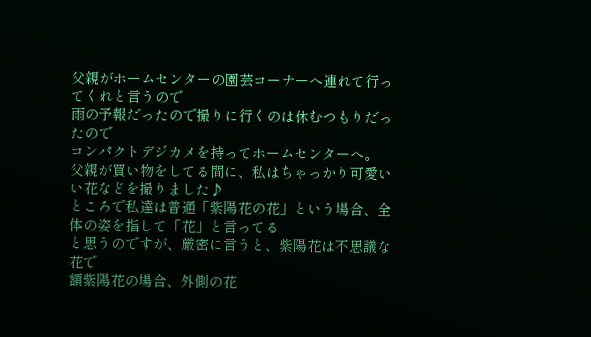父親がホームセンターの園芸コーナーへ連れて行ってくれと言うので
雨の予報だったので撮りに行くのは休むつもりだったので
コンパクトデジカメを持ってホームセンターへ。
父親が買い物をしてる間に、私はちゃっかり可愛いい花などを撮りました♪
ところで私達は普通「紫陽花の花」という場合、全体の姿を指して「花」と言ってる
と思うのですが、厳密に言うと、紫陽花は不思議な花で
額紫陽花の場合、外側の花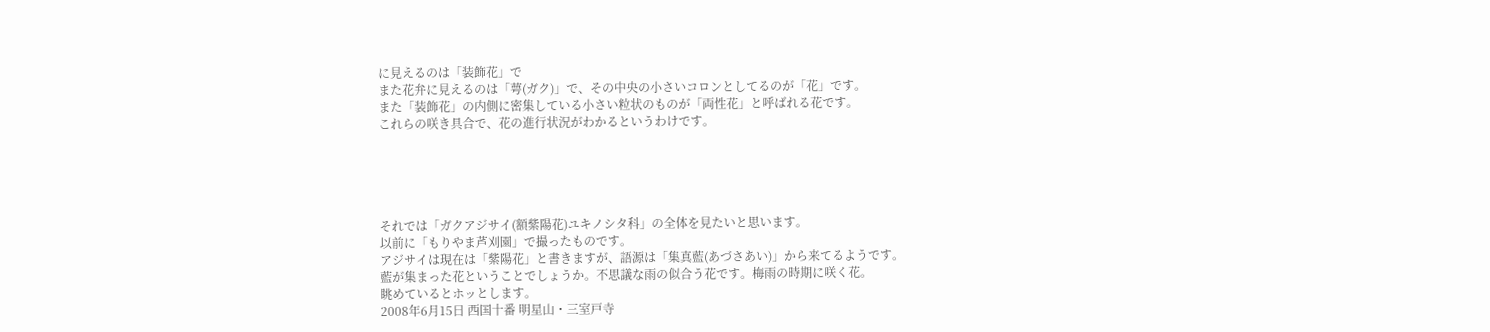に見えるのは「装飾花」で
また花弁に見えるのは「萼(ガク)」で、その中央の小さいコロンとしてるのが「花」です。
また「装飾花」の内側に密集している小さい粒状のものが「両性花」と呼ばれる花です。
これらの咲き具合で、花の進行状況がわかるというわけです。





それでは「ガクアジサイ(額紫陽花)ユキノシタ科」の全体を見たいと思います。
以前に「もりやま芦刈園」で撮ったものです。
アジサイは現在は「紫陽花」と書きますが、語源は「集真藍(あづさあい)」から来てるようです。
藍が集まった花ということでしょうか。不思議な雨の似合う花です。梅雨の時期に咲く花。
眺めているとホッとします。
2008年6月15日 西国十番 明星山・三室戸寺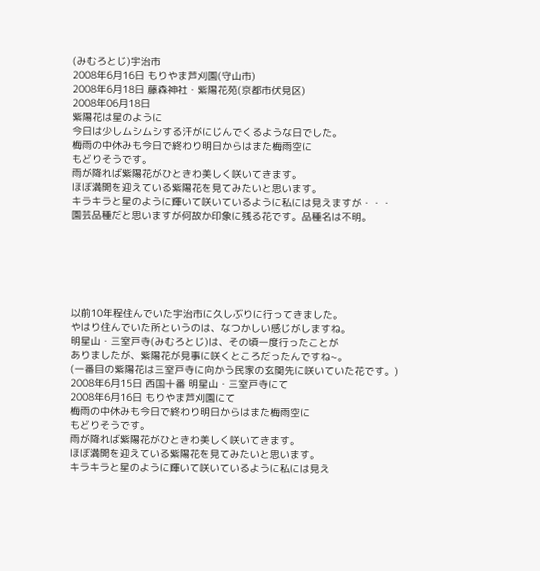(みむろとじ)宇治市
2008年6月16日 もりやま芦刈園(守山市)
2008年6月18日 藤森神社・紫陽花苑(京都市伏見区)
2008年06月18日
紫陽花は星のように
今日は少しムシムシする汗がにじんでくるような日でした。
梅雨の中休みも今日で終わり明日からはまた梅雨空に
もどりそうです。
雨が降れば紫陽花がひときわ美しく咲いてきます。
ほぼ満開を迎えている紫陽花を見てみたいと思います。
キラキラと星のように輝いて咲いているように私には見えますが・・・
園芸品種だと思いますが何故か印象に残る花です。品種名は不明。






以前10年程住んでいた宇治市に久しぶりに行ってきました。
やはり住んでいた所というのは、なつかしい感じがしますね。
明星山・三室戸寺(みむろとじ)は、その頃一度行ったことが
ありましたが、紫陽花が見事に咲くところだったんですね~。
(一番目の紫陽花は三室戸寺に向かう民家の玄関先に咲いていた花です。)
2008年6月15日 西国十番 明星山・三室戸寺にて
2008年6月16日 もりやま芦刈園にて
梅雨の中休みも今日で終わり明日からはまた梅雨空に
もどりそうです。
雨が降れば紫陽花がひときわ美しく咲いてきます。
ほぼ満開を迎えている紫陽花を見てみたいと思います。
キラキラと星のように輝いて咲いているように私には見え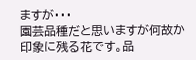ますが・・・
園芸品種だと思いますが何故か印象に残る花です。品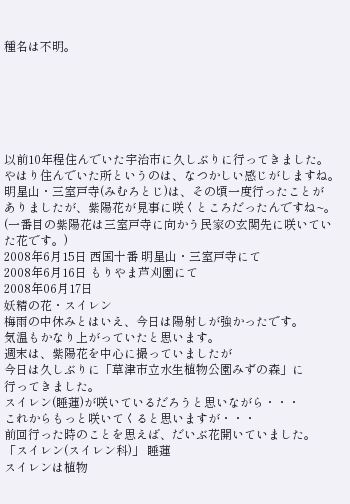種名は不明。






以前10年程住んでいた宇治市に久しぶりに行ってきました。
やはり住んでいた所というのは、なつかしい感じがしますね。
明星山・三室戸寺(みむろとじ)は、その頃一度行ったことが
ありましたが、紫陽花が見事に咲くところだったんですね~。
(一番目の紫陽花は三室戸寺に向かう民家の玄関先に咲いていた花です。)
2008年6月15日 西国十番 明星山・三室戸寺にて
2008年6月16日 もりやま芦刈園にて
2008年06月17日
妖精の花・スイレン
梅雨の中休みとはいえ、今日は陽射しが強かったです。
気温もかなり上がっていたと思います。
週末は、紫陽花を中心に撮っていましたが
今日は久しぶりに「草津市立水生植物公園みずの森」に
行ってきました。
スイレン(睡蓮)が咲いているだろうと思いながら・・・
これからもっと咲いてくると思いますが・・・
前回行った時のことを思えば、だいぶ花開いていました。
「スイレン(スイレン科)」 睡蓮
スイレンは植物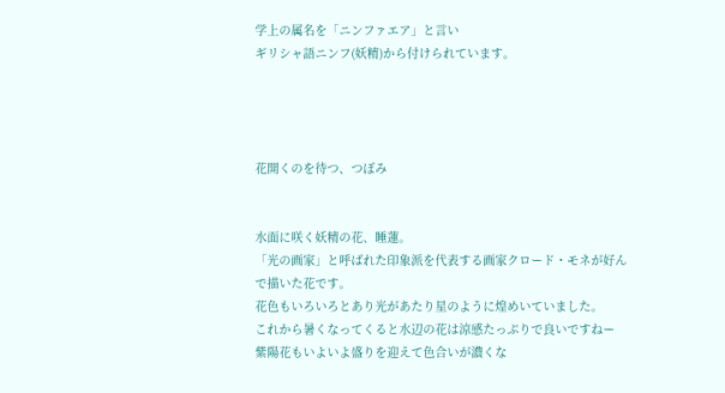学上の属名を「ニンファエア」と言い
ギリシャ語ニンフ(妖精)から付けられています。




花開くのを待つ、つぼみ


水面に咲く妖精の花、睡蓮。
「光の画家」と呼ばれた印象派を代表する画家クロード・モネが好んで描いた花です。
花色もいろいろとあり光があたり星のように煌めいていました。
これから暑くなってくると水辺の花は涼感たっぷりで良いですねー
紫陽花もいよいよ盛りを迎えて色合いが濃くな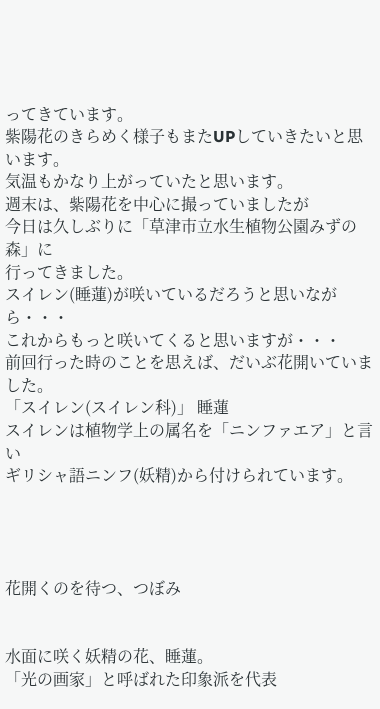ってきています。
紫陽花のきらめく様子もまたUPしていきたいと思います。
気温もかなり上がっていたと思います。
週末は、紫陽花を中心に撮っていましたが
今日は久しぶりに「草津市立水生植物公園みずの森」に
行ってきました。
スイレン(睡蓮)が咲いているだろうと思いながら・・・
これからもっと咲いてくると思いますが・・・
前回行った時のことを思えば、だいぶ花開いていました。
「スイレン(スイレン科)」 睡蓮
スイレンは植物学上の属名を「ニンファエア」と言い
ギリシャ語ニンフ(妖精)から付けられています。




花開くのを待つ、つぼみ


水面に咲く妖精の花、睡蓮。
「光の画家」と呼ばれた印象派を代表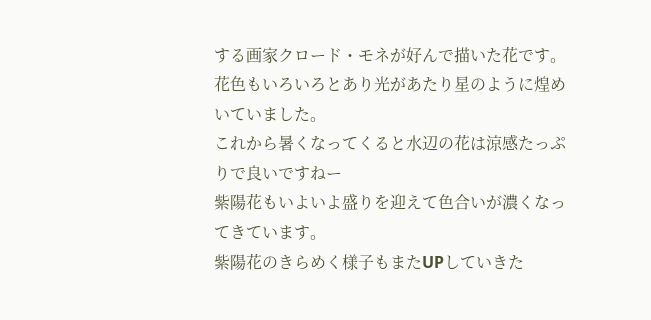する画家クロード・モネが好んで描いた花です。
花色もいろいろとあり光があたり星のように煌めいていました。
これから暑くなってくると水辺の花は涼感たっぷりで良いですねー
紫陽花もいよいよ盛りを迎えて色合いが濃くなってきています。
紫陽花のきらめく様子もまたUPしていきた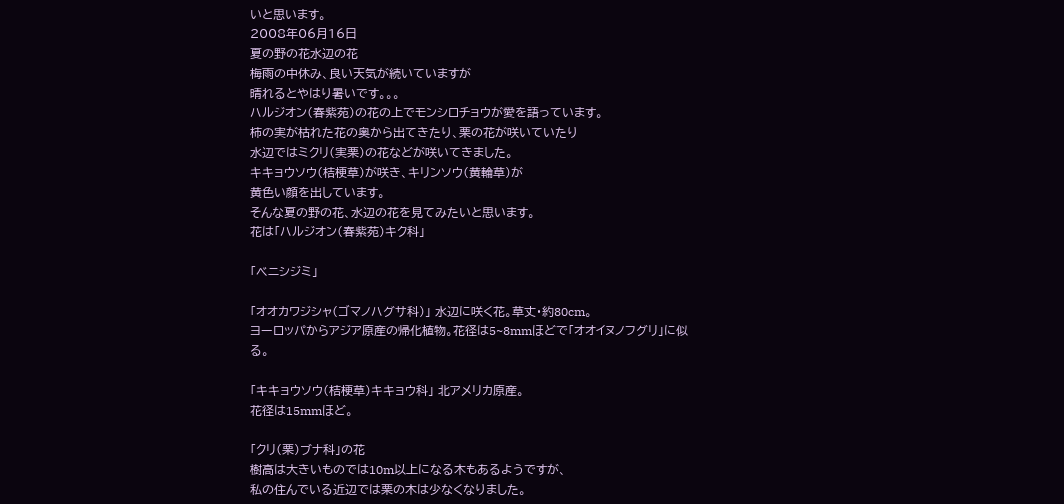いと思います。
2008年06月16日
夏の野の花水辺の花
梅雨の中休み、良い天気が続いていますが
晴れるとやはり暑いです。。。
ハルジオン(春紫苑)の花の上でモンシロチョウが愛を語っています。
柿の実が枯れた花の奥から出てきたり、栗の花が咲いていたり
水辺ではミクリ(実栗)の花などが咲いてきました。
キキョウソウ(桔梗草)が咲き、キリンソウ(黄輪草)が
黄色い顔を出しています。
そんな夏の野の花、水辺の花を見てみたいと思います。
花は「ハルジオン(春紫苑)キク科」

「ベニシジミ」

「オオカワジシャ(ゴマノハグサ科)」 水辺に咲く花。草丈・約80cm。
ヨーロッパからアジア原産の帰化植物。花径は5~8mmほどで「オオイヌノフグリ」に似る。

「キキョウソウ(桔梗草)キキョウ科」 北アメリカ原産。
花径は15mmほど。

「クリ(栗)ブナ科」の花
樹高は大きいものでは10m以上になる木もあるようですが、
私の住んでいる近辺では栗の木は少なくなりました。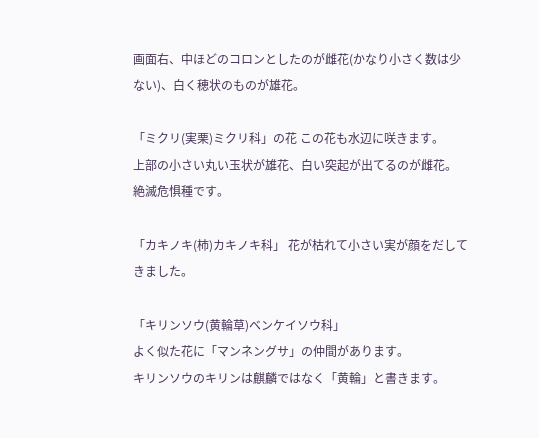画面右、中ほどのコロンとしたのが雌花(かなり小さく数は少ない)、白く穂状のものが雄花。

「ミクリ(実栗)ミクリ科」の花 この花も水辺に咲きます。
上部の小さい丸い玉状が雄花、白い突起が出てるのが雌花。絶滅危惧種です。

「カキノキ(柿)カキノキ科」 花が枯れて小さい実が顔をだしてきました。

「キリンソウ(黄輪草)ベンケイソウ科」
よく似た花に「マンネングサ」の仲間があります。
キリンソウのキリンは麒麟ではなく「黄輪」と書きます。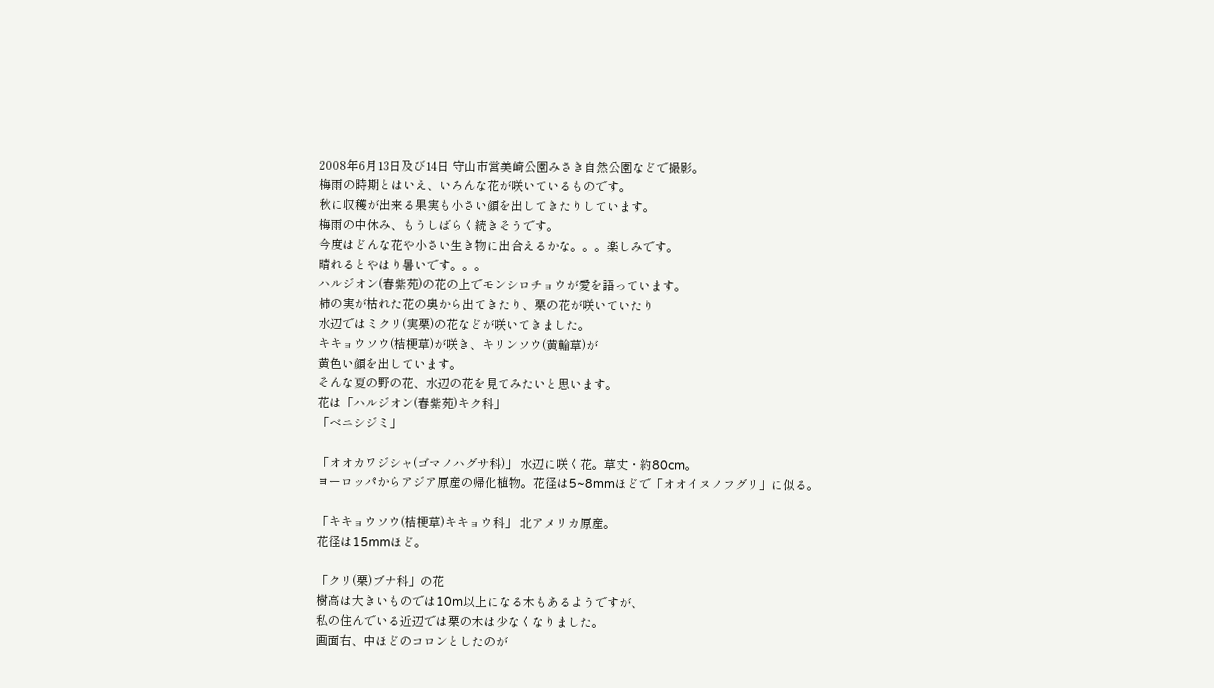2008年6月13日及び14日 守山市営美崎公園みさき自然公園などで撮影。
梅雨の時期とはいえ、いろんな花が咲いているものです。
秋に収穫が出来る果実も小さい顔を出してきたりしています。
梅雨の中休み、もうしばらく続きそうです。
今度はどんな花や小さい生き物に出合えるかな。。。楽しみです。
晴れるとやはり暑いです。。。
ハルジオン(春紫苑)の花の上でモンシロチョウが愛を語っています。
柿の実が枯れた花の奥から出てきたり、栗の花が咲いていたり
水辺ではミクリ(実栗)の花などが咲いてきました。
キキョウソウ(桔梗草)が咲き、キリンソウ(黄輪草)が
黄色い顔を出しています。
そんな夏の野の花、水辺の花を見てみたいと思います。
花は「ハルジオン(春紫苑)キク科」
「ベニシジミ」

「オオカワジシャ(ゴマノハグサ科)」 水辺に咲く花。草丈・約80cm。
ヨーロッパからアジア原産の帰化植物。花径は5~8mmほどで「オオイヌノフグリ」に似る。

「キキョウソウ(桔梗草)キキョウ科」 北アメリカ原産。
花径は15mmほど。

「クリ(栗)ブナ科」の花
樹高は大きいものでは10m以上になる木もあるようですが、
私の住んでいる近辺では栗の木は少なくなりました。
画面右、中ほどのコロンとしたのが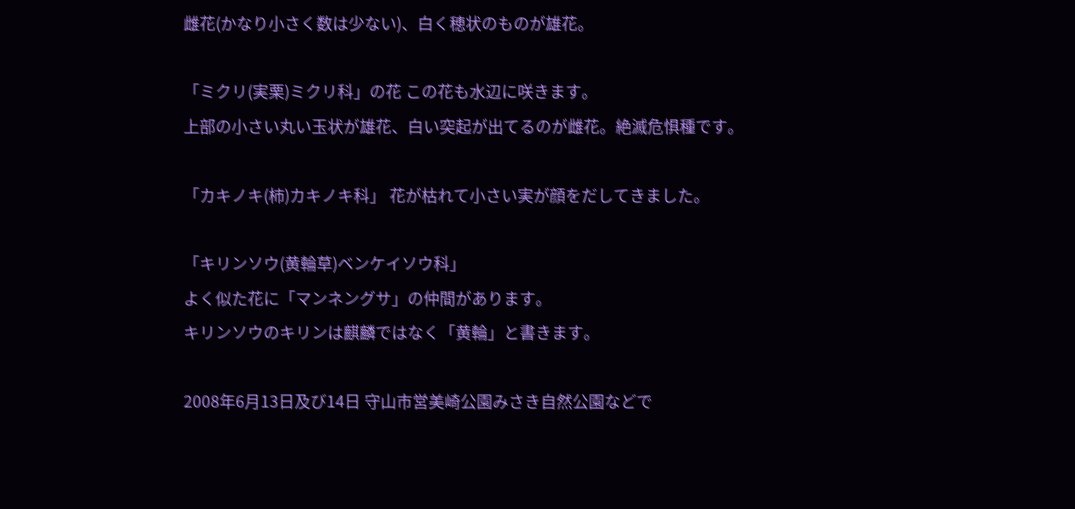雌花(かなり小さく数は少ない)、白く穂状のものが雄花。

「ミクリ(実栗)ミクリ科」の花 この花も水辺に咲きます。
上部の小さい丸い玉状が雄花、白い突起が出てるのが雌花。絶滅危惧種です。

「カキノキ(柿)カキノキ科」 花が枯れて小さい実が顔をだしてきました。

「キリンソウ(黄輪草)ベンケイソウ科」
よく似た花に「マンネングサ」の仲間があります。
キリンソウのキリンは麒麟ではなく「黄輪」と書きます。

2008年6月13日及び14日 守山市営美崎公園みさき自然公園などで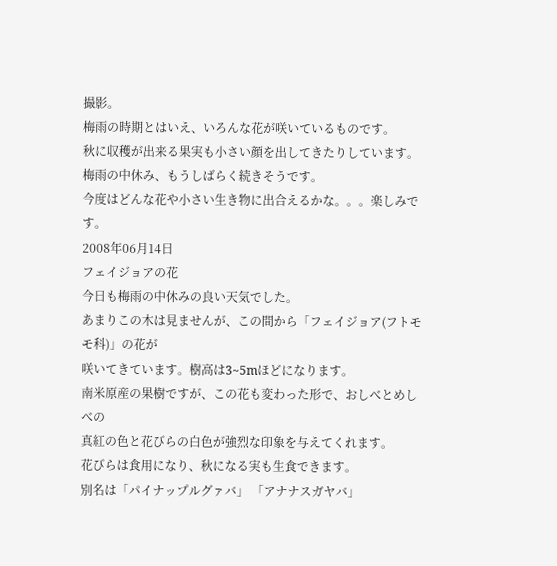撮影。
梅雨の時期とはいえ、いろんな花が咲いているものです。
秋に収穫が出来る果実も小さい顔を出してきたりしています。
梅雨の中休み、もうしばらく続きそうです。
今度はどんな花や小さい生き物に出合えるかな。。。楽しみです。
2008年06月14日
フェイジョアの花
今日も梅雨の中休みの良い天気でした。
あまりこの木は見ませんが、この間から「フェイジョア(フトモモ科)」の花が
咲いてきています。樹高は3~5mほどになります。
南米原産の果樹ですが、この花も変わった形で、おしべとめしべの
真紅の色と花びらの白色が強烈な印象を与えてくれます。
花びらは食用になり、秋になる実も生食できます。
別名は「パイナップルグァバ」 「アナナスガヤバ」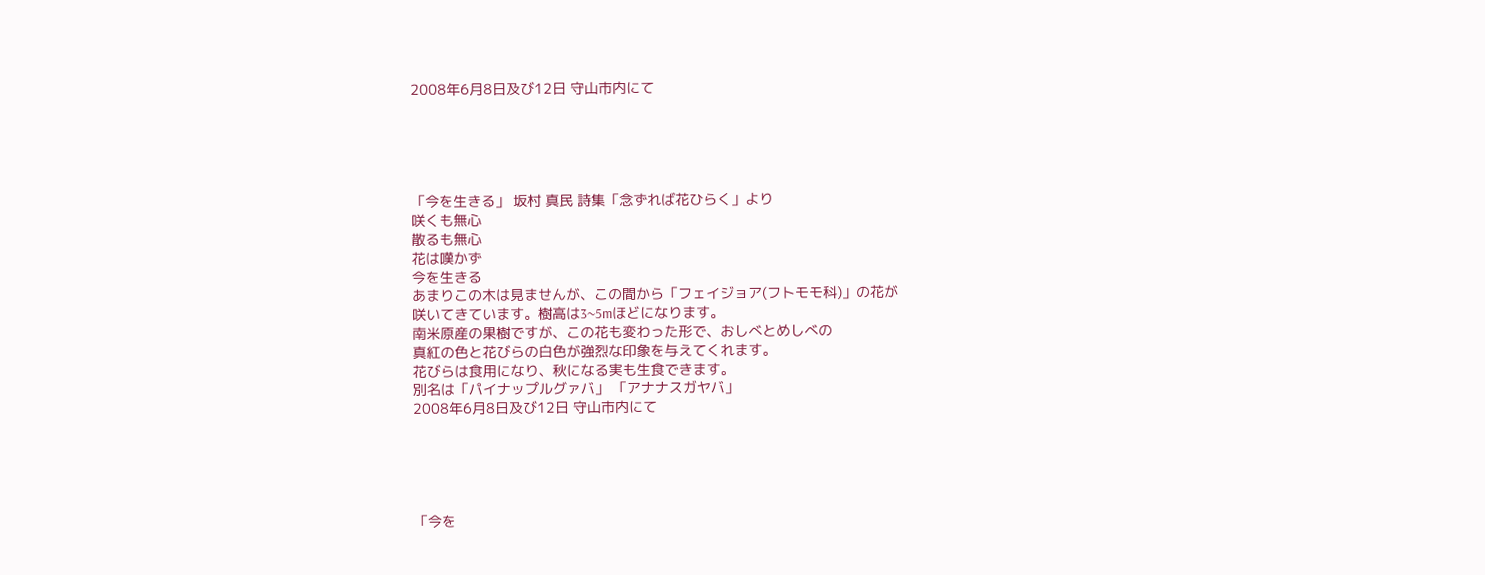2008年6月8日及び12日 守山市内にて





「今を生きる」 坂村 真民 詩集「念ずれば花ひらく」より
咲くも無心
散るも無心
花は嘆かず
今を生きる
あまりこの木は見ませんが、この間から「フェイジョア(フトモモ科)」の花が
咲いてきています。樹高は3~5mほどになります。
南米原産の果樹ですが、この花も変わった形で、おしべとめしべの
真紅の色と花びらの白色が強烈な印象を与えてくれます。
花びらは食用になり、秋になる実も生食できます。
別名は「パイナップルグァバ」 「アナナスガヤバ」
2008年6月8日及び12日 守山市内にて





「今を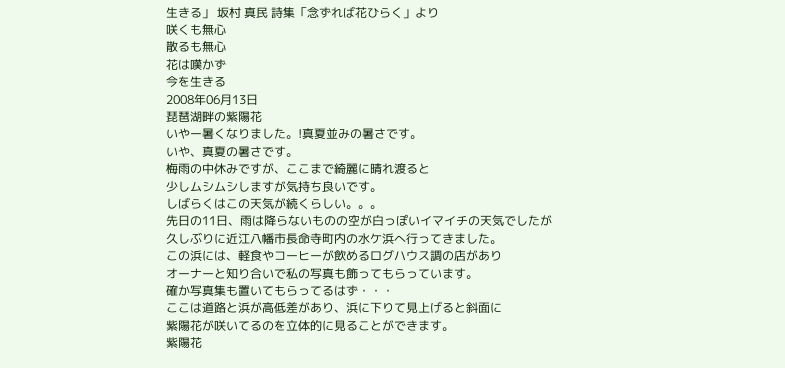生きる」 坂村 真民 詩集「念ずれば花ひらく」より
咲くも無心
散るも無心
花は嘆かず
今を生きる
2008年06月13日
琵琶湖畔の紫陽花
いやー暑くなりました。!真夏並みの暑さです。
いや、真夏の暑さです。
梅雨の中休みですが、ここまで綺麗に晴れ渡ると
少しムシムシしますが気持ち良いです。
しばらくはこの天気が続くらしい。。。
先日の11日、雨は降らないものの空が白っぽいイマイチの天気でしたが
久しぶりに近江八幡市長命寺町内の水ケ浜へ行ってきました。
この浜には、軽食やコーヒーが飲めるログハウス調の店があり
オーナーと知り合いで私の写真も飾ってもらっています。
確か写真集も置いてもらってるはず・・・
ここは道路と浜が高低差があり、浜に下りて見上げると斜面に
紫陽花が咲いてるのを立体的に見ることができます。
紫陽花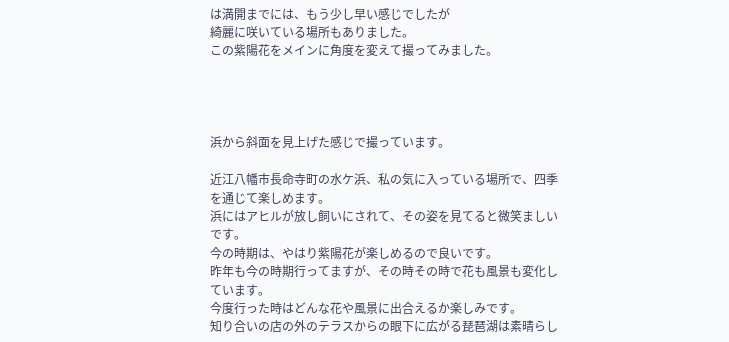は満開までには、もう少し早い感じでしたが
綺麗に咲いている場所もありました。
この紫陽花をメインに角度を変えて撮ってみました。




浜から斜面を見上げた感じで撮っています。

近江八幡市長命寺町の水ケ浜、私の気に入っている場所で、四季を通じて楽しめます。
浜にはアヒルが放し飼いにされて、その姿を見てると微笑ましいです。
今の時期は、やはり紫陽花が楽しめるので良いです。
昨年も今の時期行ってますが、その時その時で花も風景も変化しています。
今度行った時はどんな花や風景に出合えるか楽しみです。
知り合いの店の外のテラスからの眼下に広がる琵琶湖は素晴らし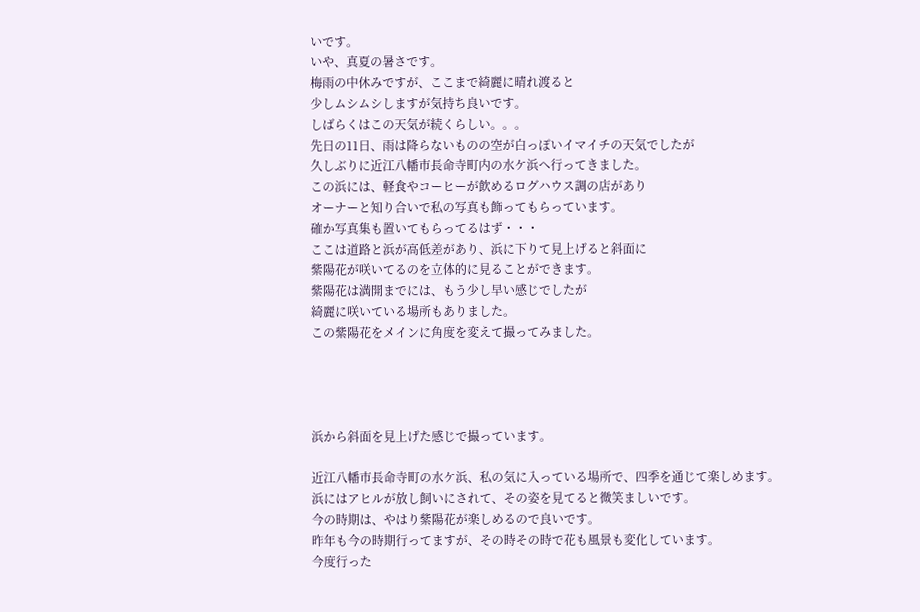いです。
いや、真夏の暑さです。
梅雨の中休みですが、ここまで綺麗に晴れ渡ると
少しムシムシしますが気持ち良いです。
しばらくはこの天気が続くらしい。。。
先日の11日、雨は降らないものの空が白っぽいイマイチの天気でしたが
久しぶりに近江八幡市長命寺町内の水ケ浜へ行ってきました。
この浜には、軽食やコーヒーが飲めるログハウス調の店があり
オーナーと知り合いで私の写真も飾ってもらっています。
確か写真集も置いてもらってるはず・・・
ここは道路と浜が高低差があり、浜に下りて見上げると斜面に
紫陽花が咲いてるのを立体的に見ることができます。
紫陽花は満開までには、もう少し早い感じでしたが
綺麗に咲いている場所もありました。
この紫陽花をメインに角度を変えて撮ってみました。




浜から斜面を見上げた感じで撮っています。

近江八幡市長命寺町の水ケ浜、私の気に入っている場所で、四季を通じて楽しめます。
浜にはアヒルが放し飼いにされて、その姿を見てると微笑ましいです。
今の時期は、やはり紫陽花が楽しめるので良いです。
昨年も今の時期行ってますが、その時その時で花も風景も変化しています。
今度行った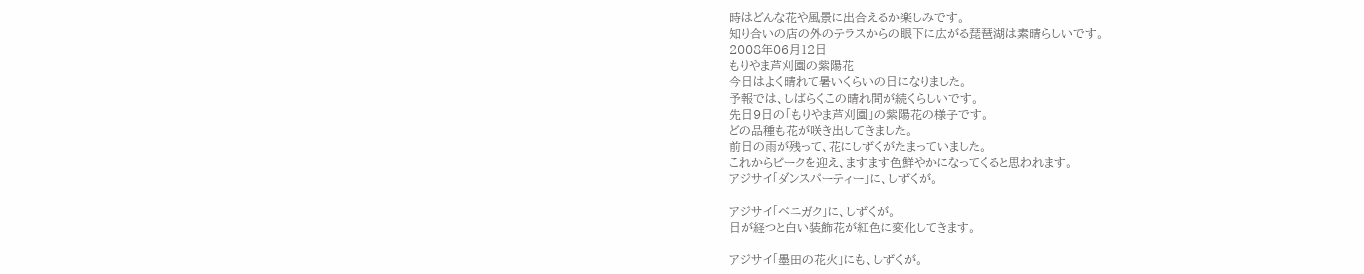時はどんな花や風景に出合えるか楽しみです。
知り合いの店の外のテラスからの眼下に広がる琵琶湖は素晴らしいです。
2008年06月12日
もりやま芦刈園の紫陽花
今日はよく晴れて暑いくらいの日になりました。
予報では、しばらくこの晴れ間が続くらしいです。
先日9日の「もりやま芦刈園」の紫陽花の様子です。
どの品種も花が咲き出してきました。
前日の雨が残って、花にしずくがたまっていました。
これからピークを迎え、ますます色鮮やかになってくると思われます。
アジサイ「ダンスパーティー」に、しずくが。

アジサイ「ベニガク」に、しずくが。
日が経つと白い装飾花が紅色に変化してきます。

アジサイ「墨田の花火」にも、しずくが。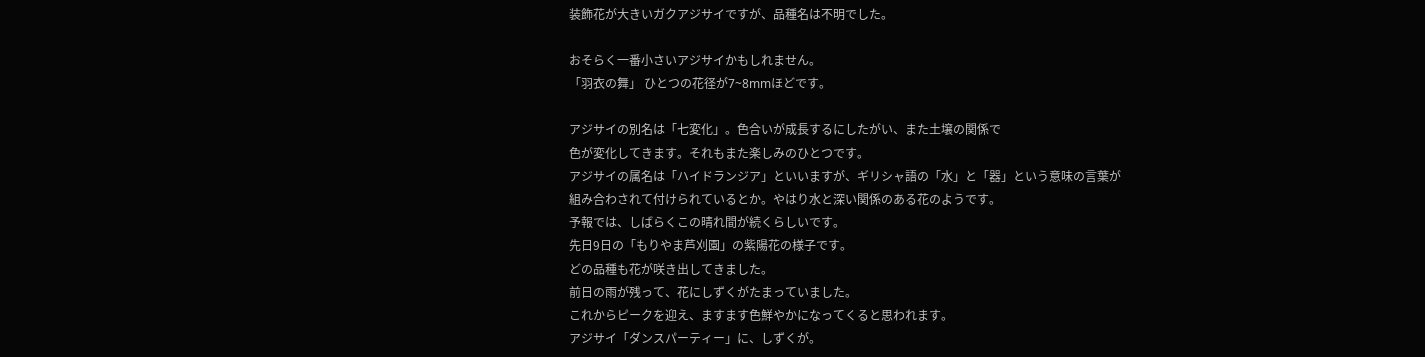装飾花が大きいガクアジサイですが、品種名は不明でした。

おそらく一番小さいアジサイかもしれません。
「羽衣の舞」 ひとつの花径が7~8mmほどです。

アジサイの別名は「七変化」。色合いが成長するにしたがい、また土壌の関係で
色が変化してきます。それもまた楽しみのひとつです。
アジサイの属名は「ハイドランジア」といいますが、ギリシャ語の「水」と「器」という意味の言葉が
組み合わされて付けられているとか。やはり水と深い関係のある花のようです。
予報では、しばらくこの晴れ間が続くらしいです。
先日9日の「もりやま芦刈園」の紫陽花の様子です。
どの品種も花が咲き出してきました。
前日の雨が残って、花にしずくがたまっていました。
これからピークを迎え、ますます色鮮やかになってくると思われます。
アジサイ「ダンスパーティー」に、しずくが。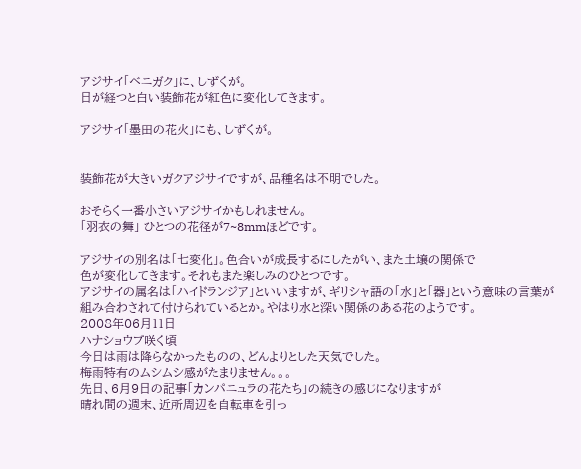アジサイ「ベニガク」に、しずくが。
日が経つと白い装飾花が紅色に変化してきます。

アジサイ「墨田の花火」にも、しずくが。


装飾花が大きいガクアジサイですが、品種名は不明でした。

おそらく一番小さいアジサイかもしれません。
「羽衣の舞」 ひとつの花径が7~8mmほどです。

アジサイの別名は「七変化」。色合いが成長するにしたがい、また土壌の関係で
色が変化してきます。それもまた楽しみのひとつです。
アジサイの属名は「ハイドランジア」といいますが、ギリシャ語の「水」と「器」という意味の言葉が
組み合わされて付けられているとか。やはり水と深い関係のある花のようです。
2008年06月11日
ハナショウブ咲く頃
今日は雨は降らなかったものの、どんよりとした天気でした。
梅雨特有のムシムシ感がたまりません。。。
先日、6月9日の記事「カンパニュラの花たち」の続きの感じになりますが
晴れ間の週末、近所周辺を自転車を引っ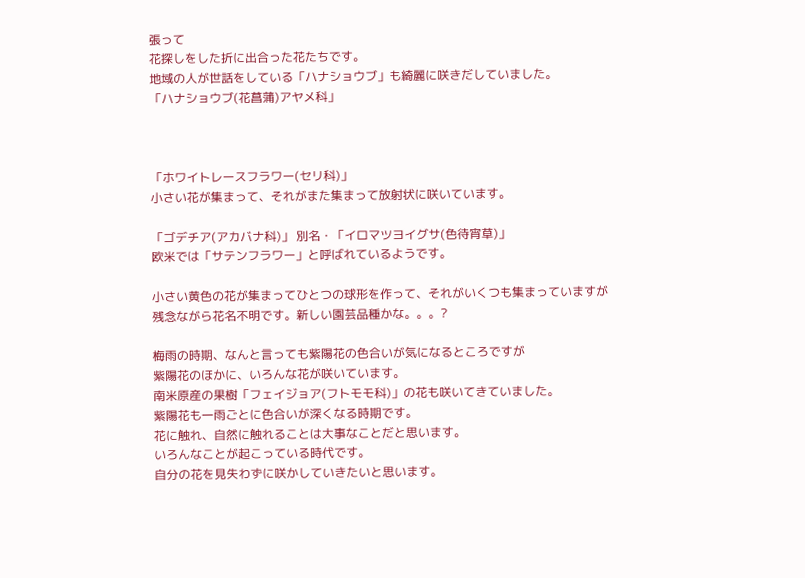張って
花探しをした折に出合った花たちです。
地域の人が世話をしている「ハナショウブ」も綺麗に咲きだしていました。
「ハナショウブ(花菖蒲)アヤメ科」



「ホワイトレースフラワー(セリ科)」
小さい花が集まって、それがまた集まって放射状に咲いています。

「ゴデチア(アカバナ科)」 別名・「イロマツヨイグサ(色待宵草)」
欧米では「サテンフラワー」と呼ばれているようです。

小さい黄色の花が集まってひとつの球形を作って、それがいくつも集まっていますが
残念ながら花名不明です。新しい園芸品種かな。。。?

梅雨の時期、なんと言っても紫陽花の色合いが気になるところですが
紫陽花のほかに、いろんな花が咲いています。
南米原産の果樹「フェイジョア(フトモモ科)」の花も咲いてきていました。
紫陽花も一雨ごとに色合いが深くなる時期です。
花に触れ、自然に触れることは大事なことだと思います。
いろんなことが起こっている時代です。
自分の花を見失わずに咲かしていきたいと思います。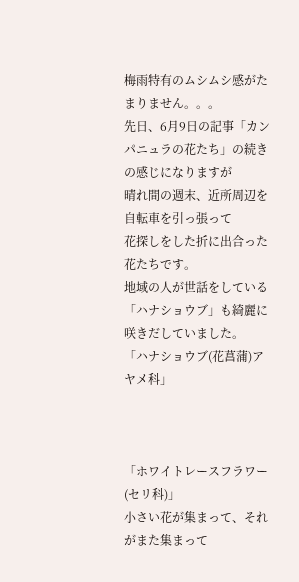梅雨特有のムシムシ感がたまりません。。。
先日、6月9日の記事「カンパニュラの花たち」の続きの感じになりますが
晴れ間の週末、近所周辺を自転車を引っ張って
花探しをした折に出合った花たちです。
地域の人が世話をしている「ハナショウブ」も綺麗に咲きだしていました。
「ハナショウブ(花菖蒲)アヤメ科」



「ホワイトレースフラワー(セリ科)」
小さい花が集まって、それがまた集まって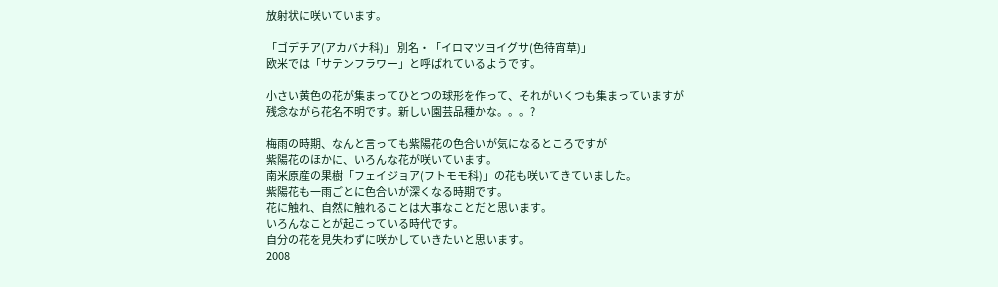放射状に咲いています。

「ゴデチア(アカバナ科)」 別名・「イロマツヨイグサ(色待宵草)」
欧米では「サテンフラワー」と呼ばれているようです。

小さい黄色の花が集まってひとつの球形を作って、それがいくつも集まっていますが
残念ながら花名不明です。新しい園芸品種かな。。。?

梅雨の時期、なんと言っても紫陽花の色合いが気になるところですが
紫陽花のほかに、いろんな花が咲いています。
南米原産の果樹「フェイジョア(フトモモ科)」の花も咲いてきていました。
紫陽花も一雨ごとに色合いが深くなる時期です。
花に触れ、自然に触れることは大事なことだと思います。
いろんなことが起こっている時代です。
自分の花を見失わずに咲かしていきたいと思います。
2008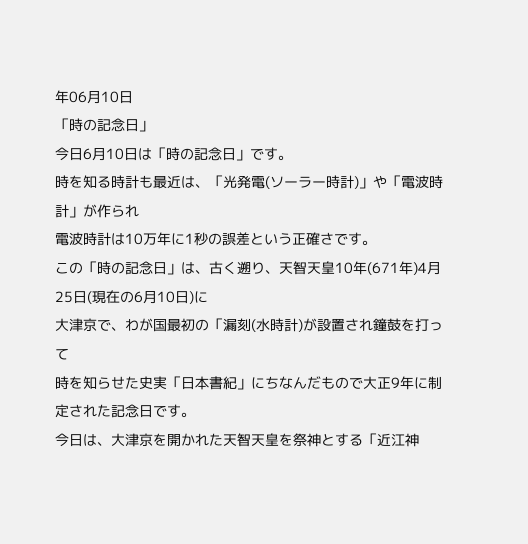年06月10日
「時の記念日」
今日6月10日は「時の記念日」です。
時を知る時計も最近は、「光発電(ソーラー時計)」や「電波時計」が作られ
電波時計は10万年に1秒の誤差という正確さです。
この「時の記念日」は、古く遡り、天智天皇10年(671年)4月25日(現在の6月10日)に
大津京で、わが国最初の「漏刻(水時計)が設置され鐘鼓を打って
時を知らせた史実「日本書紀」にちなんだもので大正9年に制定された記念日です。
今日は、大津京を開かれた天智天皇を祭神とする「近江神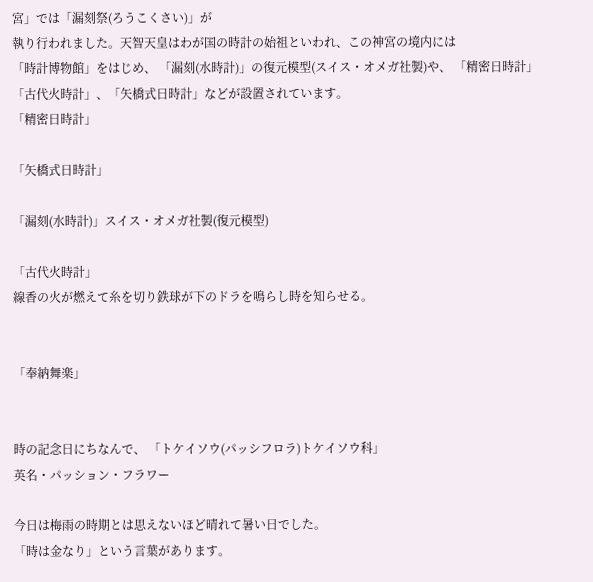宮」では「漏刻祭(ろうこくさい)」が
執り行われました。天智天皇はわが国の時計の始祖といわれ、この神宮の境内には
「時計博物館」をはじめ、 「漏刻(水時計)」の復元模型(スイス・オメガ社製)や、 「精密日時計」
「古代火時計」、「矢橋式日時計」などが設置されています。
「精密日時計」

「矢橋式日時計」

「漏刻(水時計)」スイス・オメガ社製(復元模型)

「古代火時計」
線香の火が燃えて糸を切り鉄球が下のドラを鳴らし時を知らせる。


「奉納舞楽」


時の記念日にちなんで、 「トケイソウ(パッシフロラ)トケイソウ科」
英名・パッション・フラワー

今日は梅雨の時期とは思えないほど晴れて暑い日でした。
「時は金なり」という言葉があります。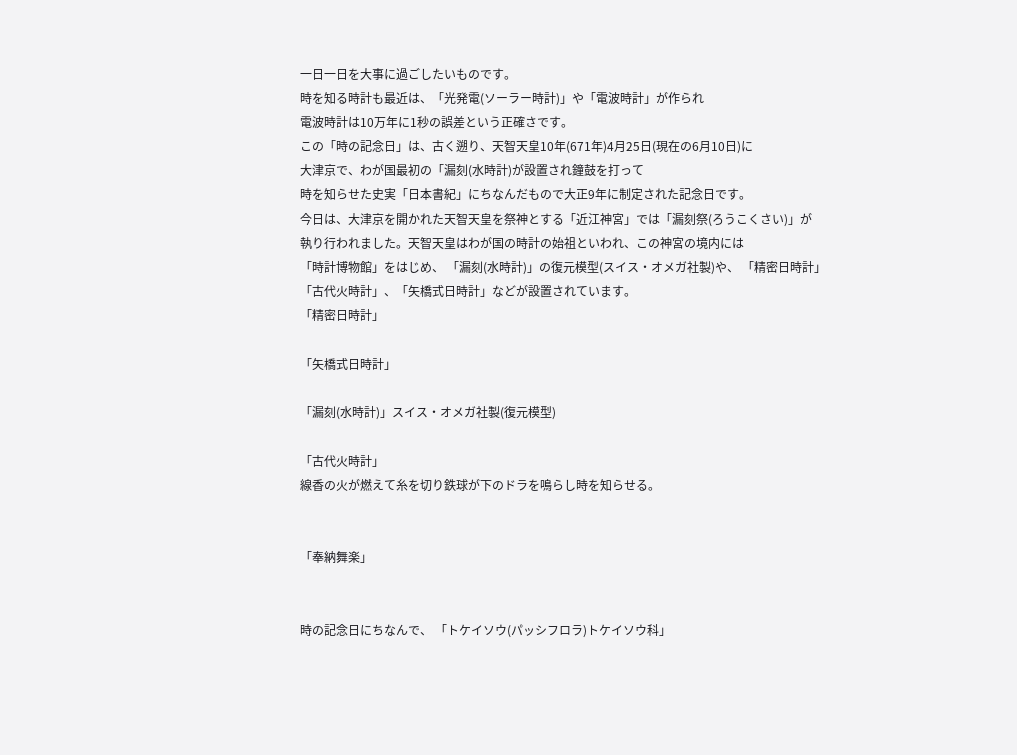一日一日を大事に過ごしたいものです。
時を知る時計も最近は、「光発電(ソーラー時計)」や「電波時計」が作られ
電波時計は10万年に1秒の誤差という正確さです。
この「時の記念日」は、古く遡り、天智天皇10年(671年)4月25日(現在の6月10日)に
大津京で、わが国最初の「漏刻(水時計)が設置され鐘鼓を打って
時を知らせた史実「日本書紀」にちなんだもので大正9年に制定された記念日です。
今日は、大津京を開かれた天智天皇を祭神とする「近江神宮」では「漏刻祭(ろうこくさい)」が
執り行われました。天智天皇はわが国の時計の始祖といわれ、この神宮の境内には
「時計博物館」をはじめ、 「漏刻(水時計)」の復元模型(スイス・オメガ社製)や、 「精密日時計」
「古代火時計」、「矢橋式日時計」などが設置されています。
「精密日時計」

「矢橋式日時計」

「漏刻(水時計)」スイス・オメガ社製(復元模型)

「古代火時計」
線香の火が燃えて糸を切り鉄球が下のドラを鳴らし時を知らせる。


「奉納舞楽」


時の記念日にちなんで、 「トケイソウ(パッシフロラ)トケイソウ科」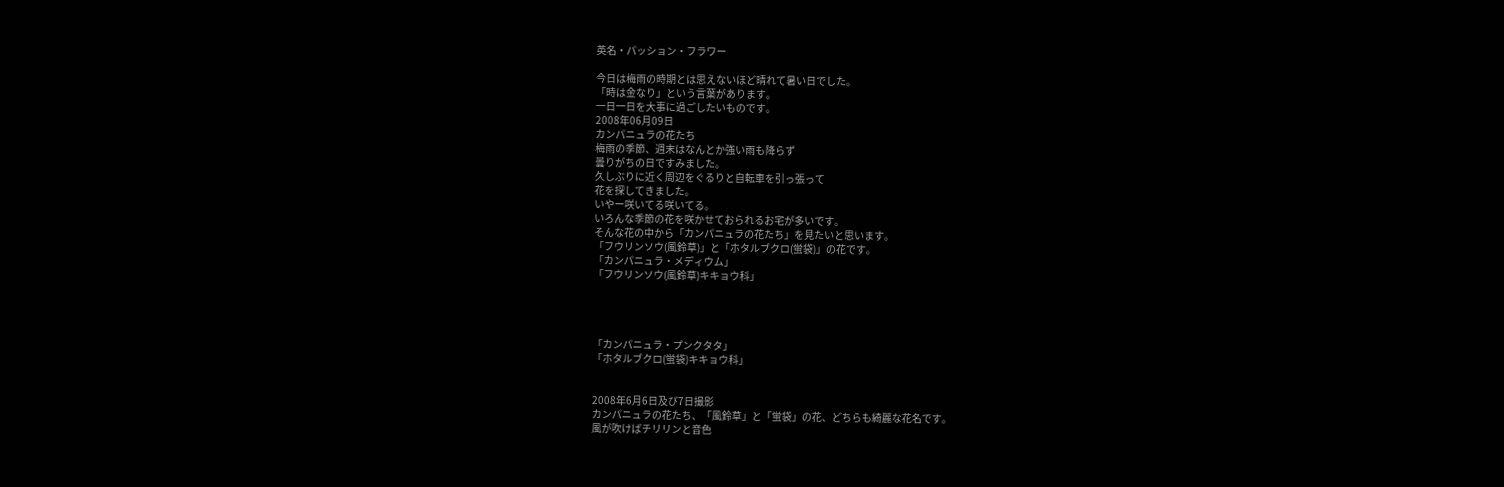英名・パッション・フラワー

今日は梅雨の時期とは思えないほど晴れて暑い日でした。
「時は金なり」という言葉があります。
一日一日を大事に過ごしたいものです。
2008年06月09日
カンパニュラの花たち
梅雨の季節、週末はなんとか強い雨も降らず
曇りがちの日ですみました。
久しぶりに近く周辺をぐるりと自転車を引っ張って
花を探してきました。
いやー咲いてる咲いてる。
いろんな季節の花を咲かせておられるお宅が多いです。
そんな花の中から「カンパニュラの花たち」を見たいと思います。
「フウリンソウ(風鈴草)」と「ホタルブクロ(蛍袋)」の花です。
「カンパニュラ・メディウム」
「フウリンソウ(風鈴草)キキョウ科」




「カンパニュラ・プンクタタ」
「ホタルブクロ(蛍袋)キキョウ科」


2008年6月6日及び7日撮影
カンパニュラの花たち、「風鈴草」と「蛍袋」の花、どちらも綺麗な花名です。
風が吹けばチリリンと音色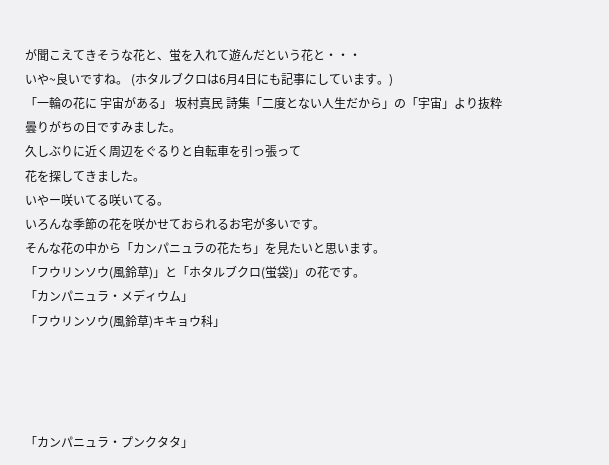が聞こえてきそうな花と、蛍を入れて遊んだという花と・・・
いや~良いですね。 (ホタルブクロは6月4日にも記事にしています。)
「一輪の花に 宇宙がある」 坂村真民 詩集「二度とない人生だから」の「宇宙」より抜粋
曇りがちの日ですみました。
久しぶりに近く周辺をぐるりと自転車を引っ張って
花を探してきました。
いやー咲いてる咲いてる。
いろんな季節の花を咲かせておられるお宅が多いです。
そんな花の中から「カンパニュラの花たち」を見たいと思います。
「フウリンソウ(風鈴草)」と「ホタルブクロ(蛍袋)」の花です。
「カンパニュラ・メディウム」
「フウリンソウ(風鈴草)キキョウ科」




「カンパニュラ・プンクタタ」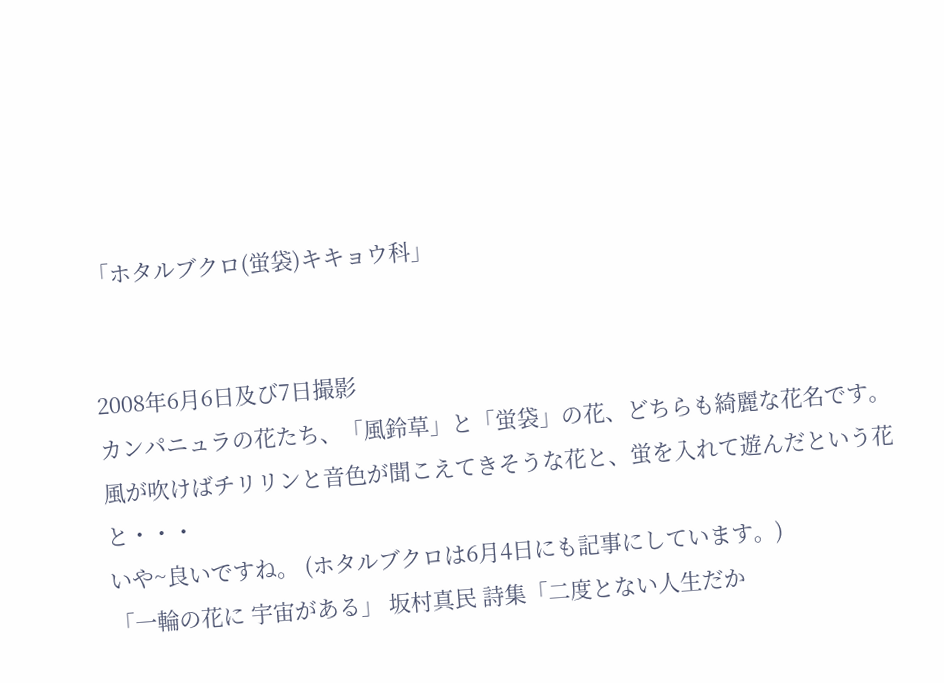「ホタルブクロ(蛍袋)キキョウ科」


2008年6月6日及び7日撮影
カンパニュラの花たち、「風鈴草」と「蛍袋」の花、どちらも綺麗な花名です。
風が吹けばチリリンと音色が聞こえてきそうな花と、蛍を入れて遊んだという花と・・・
いや~良いですね。 (ホタルブクロは6月4日にも記事にしています。)
「一輪の花に 宇宙がある」 坂村真民 詩集「二度とない人生だか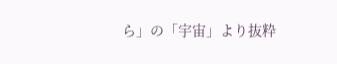ら」の「宇宙」より抜粋